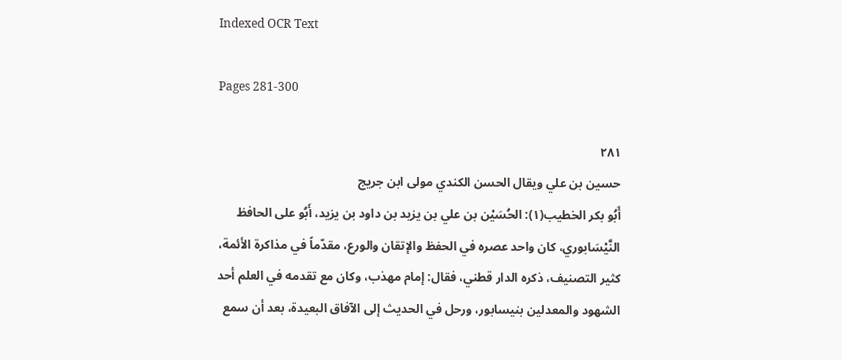Indexed OCR Text

Pages 281-300

٢٨١
حسين بن علي ويقال الحسن الكندي مولى ابن جريج
أَبُو بكر الخطيب(١): الحُسَيْن بن علي بن يزيد بن داود بن يزيد، أَبُو على الحافظ
النَّيْسَابوري، كان واحد عصره في الحفظ والإتقان والورع، مقدّماً في مذاكرة الأئمة،
كثير التصنيف، ذكره الدار قطني، فقال: إمام مهذب، وكان مع تقدمه في العلم أحد
الشهود والمعدلين بنيسابور، ورحل في الحديث إلى الآفاق البعيدة، بعد أن سمع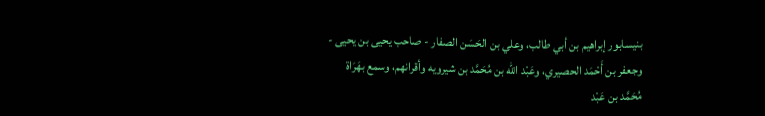بنيسابور إبراهيم بن أبي طالب، وعلي بن الحَسَن الصفار - صاحب يحيى بن يحيى -
وجعفر بن أَحْمَد الحصيري، وعَبْد اللّه بن مُحَمَّد بن شيرويه وأقرانهم، وسمع بهَرَاة
مُحَمَّد بن عَبْد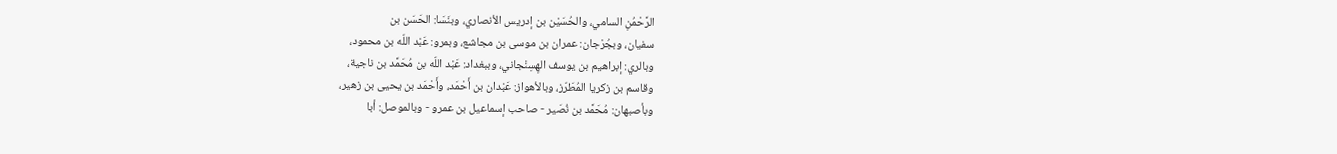الرَّحْمُنِ السامي، والحُسَيْن بن إدريس الأنصاري، وبنَسَا: الحَسَن بن
سفيان، وبجُرْجان: عمران بن موسى بن مجاشع، وبمرو: عَبْد اللّه بن محمود،
وبالري: إبراهيم بن يوسف الهِسِنْجاني، وببغداد: عَبْد اللّه بن مُحَمَّد بن ناجية،
وقاسم بن زكريا المُطَرّز، وبالأهواز: عَبْدان بن أَحْمَد، وأَحْمَد بن يحيى بن زهير،
وبأصبهان: مُحَمَّد بن نُصَير - صاحب إسماعيل بن عمرو - وبالموصل: أبا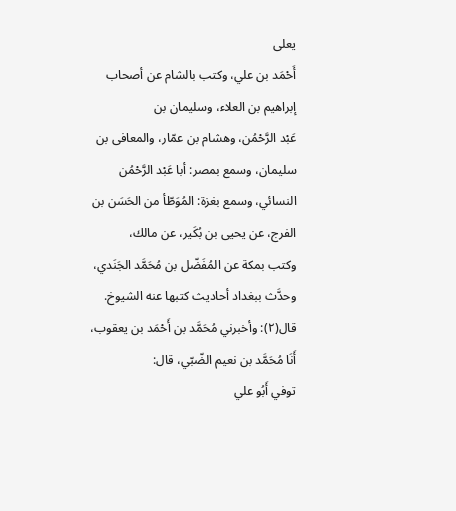يعلى
أَحْمَد بن علي، وكتب بالشام عن أصحاب إبراهيم بن العلاء، وسليمان بن
عَبْد الرَّحْمُن، وهشام بن عمّار، والمعافى بن سليمان، وسمع بمصر: أبا عَبْد الرَّحْمُن
النسائي، وسمع بغزة: المُوَطّأ من الحَسَن بن الفرج، عن يحيى بن بُكَير، عن مالك،
وكتب بمكة عن المُفَضّل بن مُحَمَّد الجَنَدي، وحدَّث ببغداد أحاديث كتبها عنه الشيوخ.
قال(٢): وأخبرني مُحَمَّد بن أَحْمَد بن يعقوب، أَنَا مُحَمَّد بن نعيم الضّبّي، قال:
توفي أَبُو علي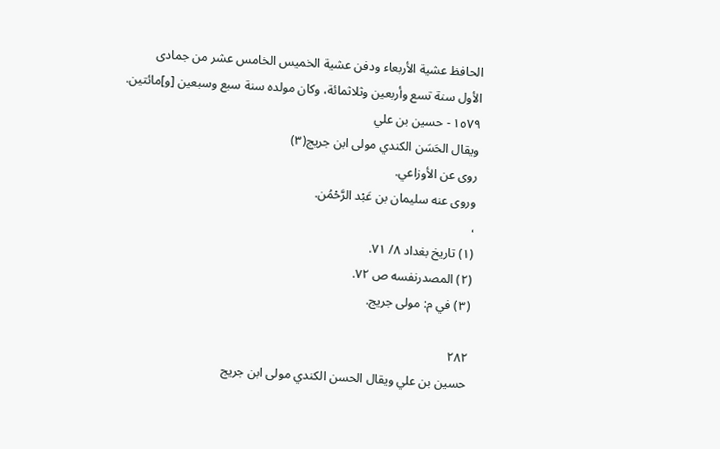الحافظ عشية الأربعاء ودفن عشية الخميس الخامس عشر من جمادى
الأول سنة تسع وأربعين وثلاثمائة، وكان مولده سنة سبع وسبعين [و]مائتين.
١٥٧٩ - حسين بن علي
ويقال الحَسَن الكندي مولى ابن جريج(٣)
روى عن الأوزاعي.
وروی عنه سلیمان بن عَبْد الرَّحْمُن.
،
(١) تاريخ بغداد ٨/ ٧١.
(٢) المصدرنفسه ص ٧٢.
(٣) في م: مولى جريج.

٢٨٢
حسين بن علي ويقال الحسن الكندي مولى ابن جريج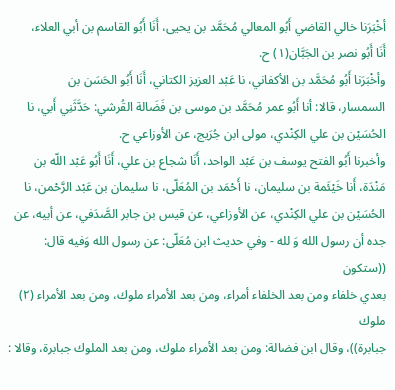أخْبَرَنا خالي القاضي أَبُو المعالي مُحَمَّد بن يحيى، أَنَا أَبُو القاسم بن أبي العلاء،
أَنَا أَبُو نصر بن الجَبَّان(١) ح.
وأخْبَرَنا أَبُو مُحَمَّد بن الأكفاني، نا عَبْد العزيز الكتاني، أَنَا أَبُو الحَسَن بن
السمسار، قالا: أنا أَبُو عمر مُحَمَّد بن موسى بن فَضَالة القُرشي: حَدَّثَنِي أَبي، نا
الحُسَيْن بن علي الكِنْدي، مولى ابن جُرَيج، عن الأوزاعي ح.
وأخبرنا أَبُو الفتح يوسف بن عَبْد الواحد، أَنَا شجاع بن علي، أَنَا أَبُو عَبْد اللّه بن
مَنْدَة، أَنا خَيْئَمة بن سليمان، نا أَحْمَد بن المُعَلّى، نا سليمان بن عَبْد الرَّحْمن، نا
الحُسَيْن بن علي الكِنْدي، عن الأوزاعي، عن قيس بن جابر الصَّدَفي، عن أبيه، عن
جده أن رسول الله وَ لله - وفي حديث ابن مُعَلّى: عن رسول الله وَفيه قال: ((ستكون
بعدي خلفاء ومن بعد الخلفاء أمراء، ومن بعد الأمراء ملوك، ومن بعد الأمراء (٢) ملوك
جبابرة))، وقال ابن فضالة: ومن بعد الأمراء ملوك، ومن بعد الملوك جبابرة، وقالا :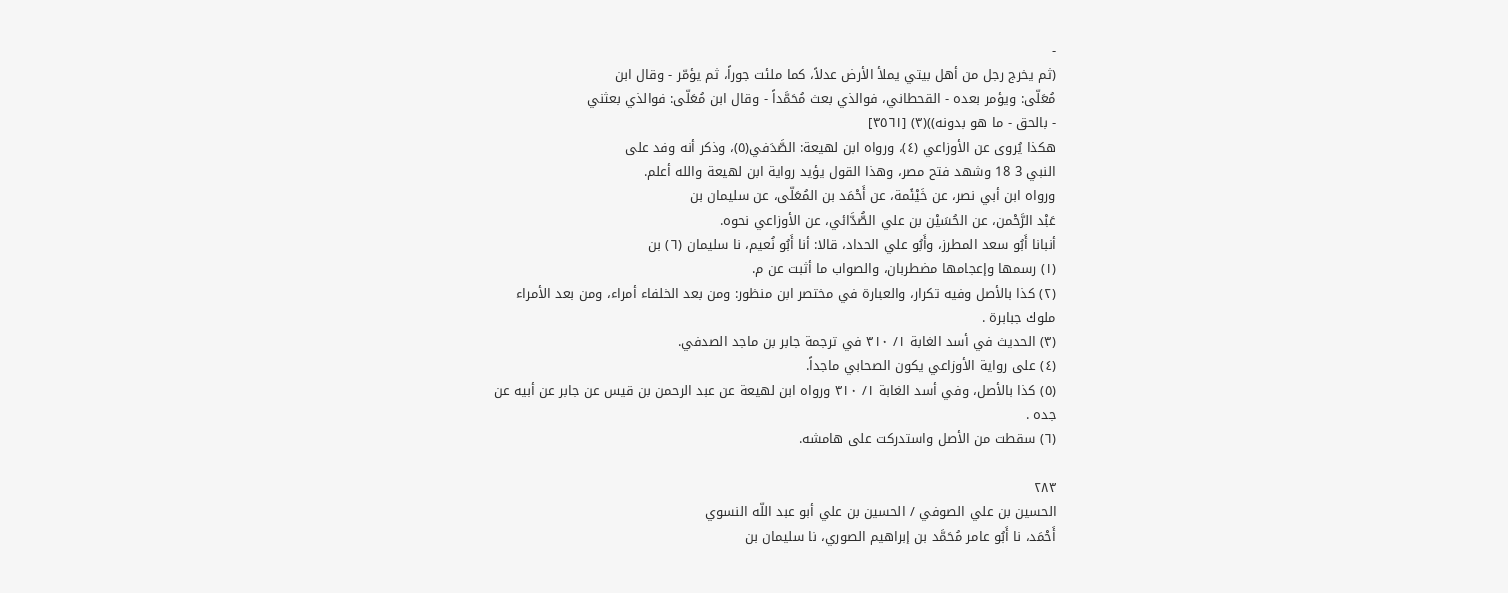-
(ثم يخرج رجل من أهل بيتي یملأ الأرض عدلاً، کما ملئت جوراً، ثم يؤمّر - وقال ابن
مُعَلّى: ويؤمر بعده - القحطاني، فوالذي بعث مُحَمَّداً - وقال ابن مُعَلّى: فوالذي بعثني
- بالحق - ما هو بدونه))(٣) [٣٥٦١]
هكذا يُروى عن الأوزاعي (٤)، ورواه ابن لهيعة: الصَّدَفي(٥)، وذكر أنه وفد على
النبي 3 18 وشهد فتح مصر، وهذا القول يؤيد رواية ابن لهيعة والله أعلم.
ورواه ابن أبي نصر، عن خَيْئَمة، عن أَحْمَد بن المُعَلّى، عن سليمان بن
عَبْد الرَّحْمن، عن الحُسَيْن بن علي الصُّدَّائي، عن الأوزاعي نحوه.
أنبانا أَبُو سعد المطرز، وأَبُو علي الحداد، قالا: أنا أَبُو نُعيم، نا سليمان (٦) بن
(١) رسمها وإعجامها مضطربان، والصواب ما أثبت عن م.
(٢) كذا بالأصل وفيه تكرار، والعبارة في مختصر ابن منظور: ومن بعد الخلفاء أمراء، ومن بعد الأمراء
ملوك جبابرة .
(٣) الحديث في أسد الغابة ١/ ٣١٠ في ترجمة جابر بن ماجد الصدفي.
(٤) على رواية الأوزاعي يكون الصحابي ماجداً.
(٥) كذا بالأصل، وفي أسد الغابة ١/ ٣١٠ ورواه ابن لهيعة عن عبد الرحمن بن قيس عن جابر عن أبيه عن
جده .
(٦) سقطت من الأصل واستدركت على هامشه.

٢٨٣
الحسين بن علي الصوفي / الحسين بن علي أبو عبد اللّه النسوي
أَحْمَد، نا أَبُو عامر مُحَمَّد بن إبراهيم الصوري، نا سليمان بن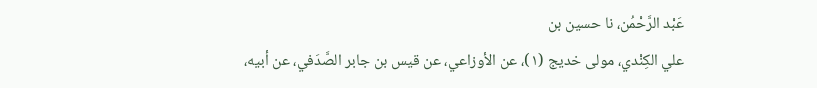عَبْد الرَّحْمُن، نا حسين بن
علي الكِنْدي، مولى خديج (١)، عن الأوزاعي، عن قيس بن جابر الصَّدَفي، عن أبيه،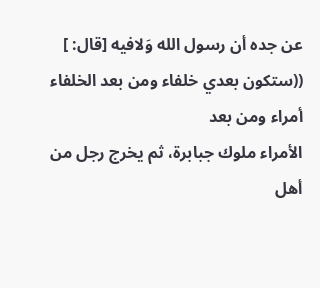عن جده أن رسول الله وَلافيه [قال: ] ((ستكون بعدي خلفاء ومن بعد الخلفاء أمراء ومن بعد
الأمراء ملوك جبابرة، ثم يخرج رجل من أهل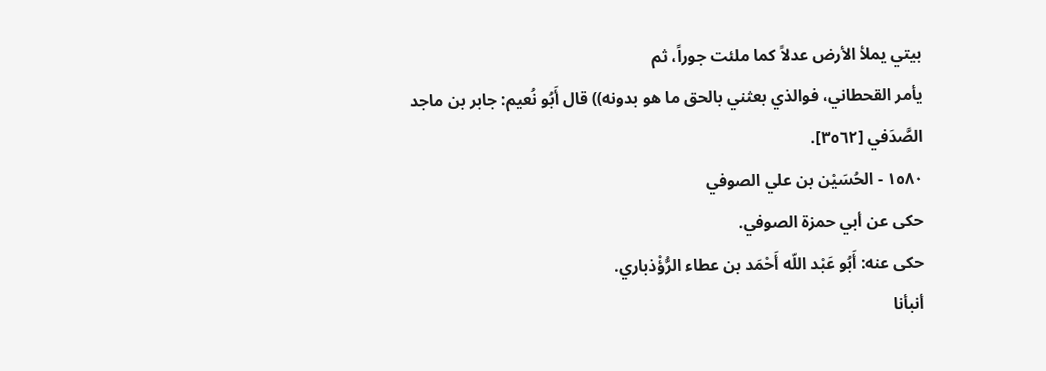بيتي يملأ الأرض عدلاً كما ملئت جوراً، ثم
يأمر القحطاني، فوالذي بعثني بالحق ما هو بدونه)) قال أَبُو نُعيم: جابر بن ماجد
الصَّدَفي [٣٥٦٢].
١٥٨٠ - الحُسَيْن بن علي الصوفي
حكى عن أبي حمزة الصوفي.
حكى عنه: أَبُو عَبْد اللّه أَحْمَد بن عطاء الرُّؤْذباري.
أنبأنا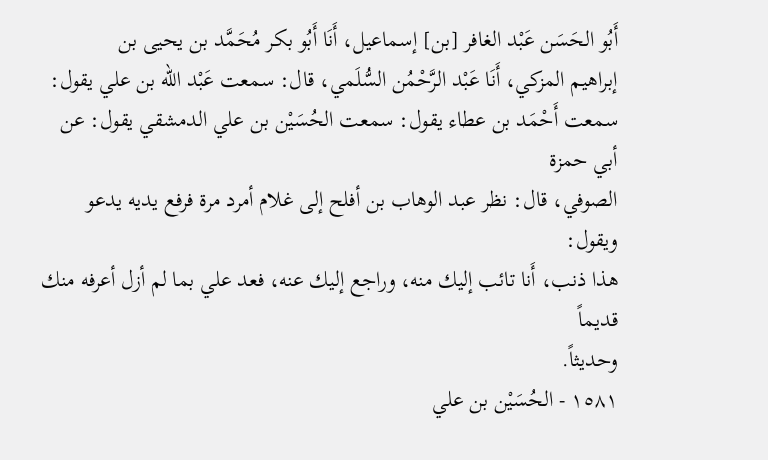أَبُو الحَسَن عَبْد الغافر [بن] إسماعيل، أَنَا أَبُو بكر مُحَمَّد بن يحيى بن
إبراهيم المزكي، أَنَا عَبْد الرَّحْمُن السُّلَمي، قال: سمعت عَبْد اللّه بن علي يقول:
سمعت أَحْمَد بن عطاء يقول: سمعت الحُسَيْن بن علي الدمشقي يقول: عن أبي حمزة
الصوفي، قال: نظر عبد الوهاب بن أفلح إلى غلام أمرد مرة فرفع يديه يدعو ويقول:
هذا ذنب، أَنا تائب إليك منه، وراجع إليك عنه، فعد علي بما لم أزل أعرفه منك قديماً
وحديثاً.
١٥٨١ - الحُسَيْن بن علي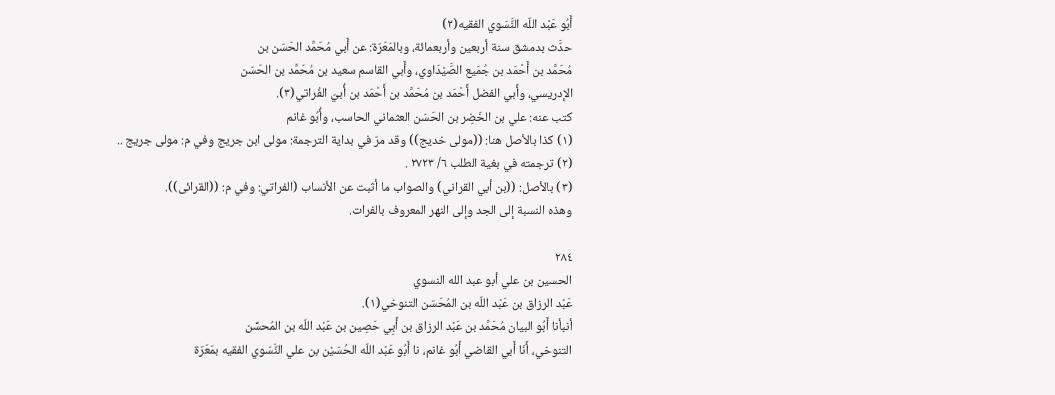أَبُو عَبْد اللّه النَّسَوي الفقيه(٢)
حدَّث بدمشق سنة أربعين وأربعمائة، وبالمَعَرّة: عن أَبي مُحَمَّد الحَسَن بن
مُحَمَّد بن أَحْمَد بن جُمَيع الصَّيْدَاوي، وأَبي القاسم سعيد بن مُحَمَّد بن الحَسَن
الإدريسي، وأَبي الفضل أَحْمَد بن مُحَمَّد بن أَحْمَد بن أُبيّ الفُراتي(٣).
كتب عنه: علي بن الخَضِر بن الحَسَن العثماني الحاسب، وأُبُو غانم
(١) كذا بالأصل هنا: ((مولى خديج)) وقد مرّ في بداية الترجمة: مولى ابن جريج وفي م: مولى جريج ..
(٢) ترجمته في بغية الطلب ٦/ ٢٧٢٣ .
(٣) بالأصل: ((بن أبي القراني) والصواب ما أثبت عن الأنساب (الفراتي: وفي م: ((القرائى)).
وهذه النسبة إلى الجد وإلى النهر المعروف بالفرات.

٢٨٤
الحسين بن علي أبو عبد الله النسوي
عَبْد الرزاق بن عَبْد اللّه بن المُحَسّن التنوخي(١).
أنبأنا أَبُو البيان مُحَمَّد بن عَبْد الرزاق بن أَبِي حَصِين بن عَبْد اللّه بن المُحسِّن
التنوخي، أَنَا أَبي القاضي أَبُو غانم، نا أَبُو عَبْد اللّه الحُسَيْن بن علي النَّسَوي الفقيه بمَعَرّة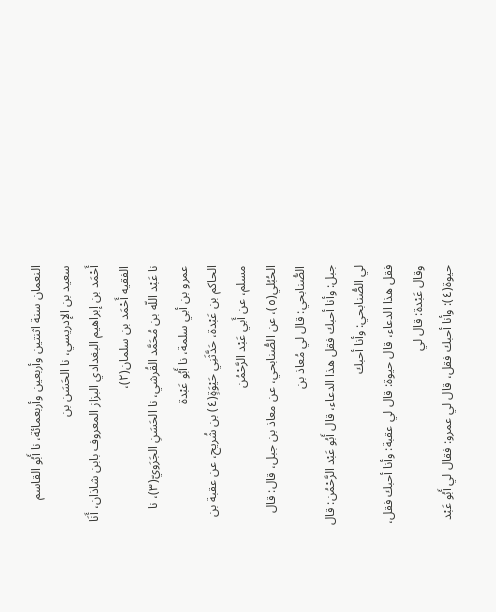النعمان سنة اثنتين وأربعين وأربعمائة، نا أَبُو القاسم سعيد بن الإدريسي، نا الحَسَن بن
أَحْمَد بن إبراهيم البغدادي البزاز المعروف بابن شاذان، أَنَا الفقيه أَحْمَد بن سلمان(٢)،
نا عَبْد اللّه بن مُحَمَّد القُرشي، نا الحَسَنِ الجَرَويّ(٣)، نا عمرو بن أبي سلمة، نا أَبُو عَبْدة
الحاكم بن عَبْدة، حَدَّثَنِي حَيْوَةٍ(٤) بن شُريح، عن عقبة بن مسلم، عن أَبي عَبْد الرَّحْمُن
الحُبُلي(٥)، عن الصُّنابحي، عن معاذ بن جبل، قال: قال الصُّنابحي: قال لي مُعاذ بن
جبل: وأنا أحبك فقل هذا الدعاء، قال أَبُو عَبْد الرَّحْمُن: قال لي الصُّنابحي: وأنا أحبك
فقل هذا الدعاء، قال حيوة: قال لي عقبة: وأنا أحبك فقل، وقال عَبْدة: قال لي
حيوة(٤): وأنا أحبك فقل، قال لي عمرو: فقال لي أَبُو عَبْد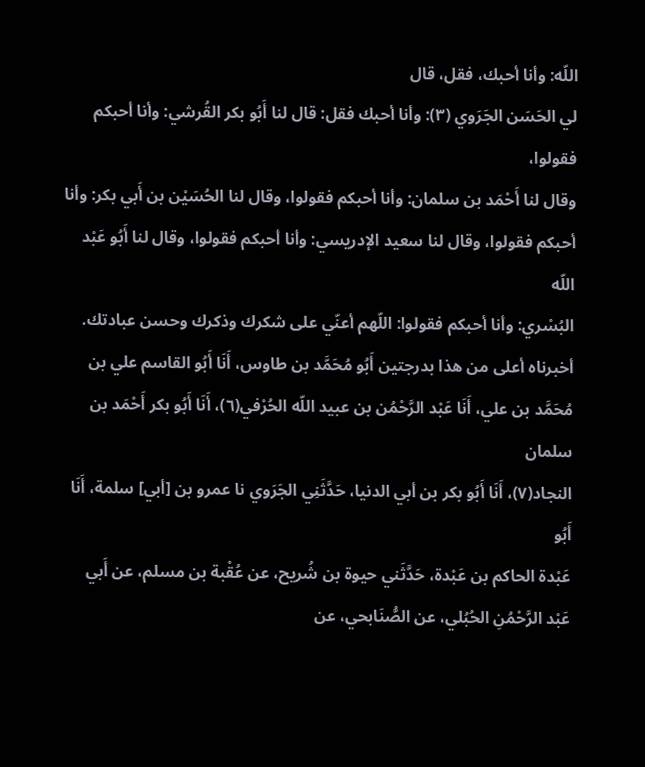اللّه: وأنا أحبك، فقل، قال
لي الحَسَن الجَرَوي (٣): وأنا أحبك فقل: قال لنا أَبُو بكر القُرشي: وأنا أحبكم فقولوا،
وقال لنا أَحْمَد بن سلمان: وأنا أحبكم فقولوا، وقال لنا الحُسَيْن بن أَبي بكر: وأنا
أحبكم فقولوا، وقال لنا سعيد الإدريسي: وأنا أحبكم فقولوا، وقال لنا أَبُو عَبْد اللّه
البُسْري: وأنا أحبكم فقولوا: اللّهم أعنّي على شكرك وذكرك وحسن عبادتك.
أخبرناه أعلى من هذا بدرجتين أَبُو مُحَمَّد بن طاوس، أَنَا أَبُو القاسم علي بن
مُحَمَّد بن علي، أَنَا عَبْد الرَّحْمُن بن عبيد اللّه الحُرْفي(٦)، أَنَا أَبُو بكر أَحْمَد بن سلمان
النجاد(٧)، أَنَا أَبُو بكر بن أبي الدنيا، حَدَّثَنِي الجَرَوي نا عمرو بن [أبي] سلمة، أَنَا أَبُو
عَبْدة الحاكم بن عَبْدة، حَدَّثَني حيوة بن شُريح، عن عُقْبة بن مسلم، عن أَبي
عَبْد الرَّحْمُنِ الحُبُلي، عن الصُّنَابحي، عن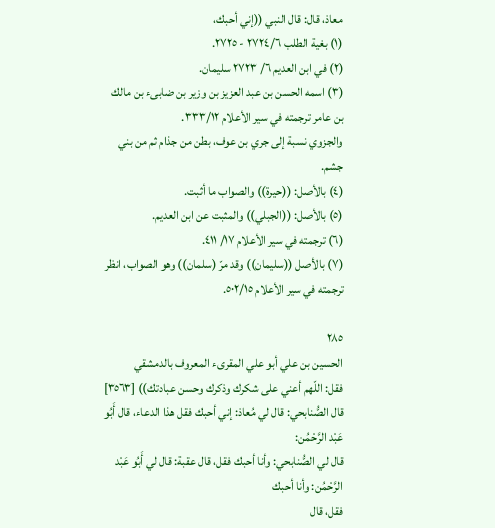معاذ، قال: قال النبي ((إني أحبك،
(١) بغية الطلب ٢٧٢٤/٦ - ٢٧٢٥.
(٢) في ابن العديم ٦/ ٢٧٢٣ سليمان.
(٣) اسمه الحسن بن عبد العزيز بن وزير بن ضابىء بن مالك بن عامر ترجمته في سير الأعلام ٣٣٣/١٢.
والجزوي نسبة إلى جري بن عوف، بطن من جذام ثم من بني جشم.
(٤) بالأصل: ((حيرة)) والصواب ما أثبت.
(٥) بالأصل: ((الجبلي)) والمثبت عن ابن العديم.
(٦) ترجمته في سير الأعلام ١٧/ ٤١١.
(٧) بالأصل ((سليمان)) وقد مرّ (سلمان)) وهو الصواب، انظر ترجمته في سير الأعلام ٥٠٢/١٥.

٢٨٥
الحسين بن علي أبو علي المقرىء المعروف بالدمشقي
فقل: اللّهم أعني على شكرك وذكرك وحسن عبادتك)) [٣٥٦٣]
قال الصُّنابحي: قال لي مُعاذ: إني أحبك فقل هذا الدعاء، قال أَبُو عَبْد الرَّحْمُن:
قال لي الصُّنابحي: وأنا أحبك فقل، قال عقبة: قال لي أَبُو عَبْد الرَّحْمُن: وأنا أحبك
فقل، قال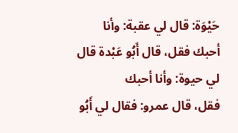حَيْوَة: قال لي عقبة: وأنا أحبك فقل، قال أَبُو عَبْدة قال لي حيوة: وأنا أحبك
فقل، قال عمرو: فقال لي أَبُو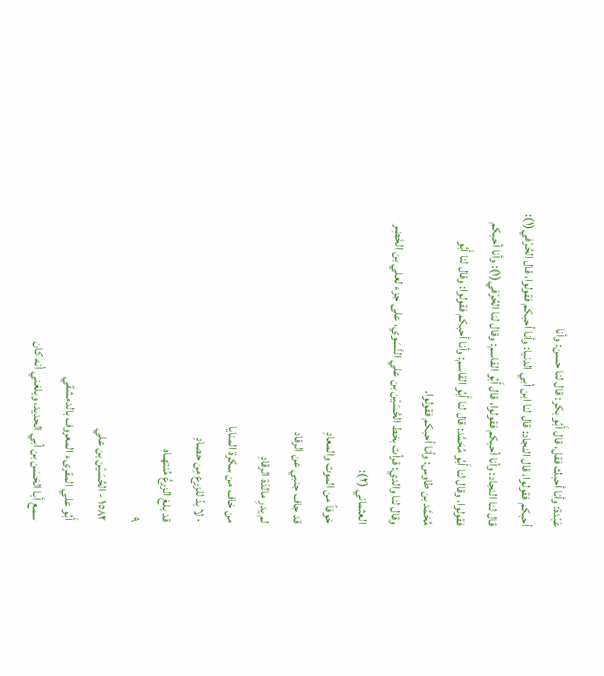عَبْدة: وأنا أحبك فقل، قال أَبُو بكر: قال لنا حسن: وأنا
أحبكم فقولوا، قال النجاد: قال لنا ابن أبي الدنيا: وأنا أحبكم فقولوا، قال الحُرْفي(١):
قال لنا النجاد: وأنا أحبكم فقولوا، قال أَبُو القاسم: وقال لنا الحُرْفي(١): وأنا أحبكم
فقولوا، وقال لنا أَبُو مُحَمَّد: قال لنا أَبُو القاسم: وأنا أحبكم فقولوا: وقال لنا أَبُو
مُحَمَّد بن طاوس: وأنا أحبكم فقولوا.
وقال لنا والدي: قرأت بخط الحُسَيْن بن علي النَّسَوي، على جزء لعلي بن الخَضِر
العثماني (٢):
خوفاً من الموت والمعادِ
قد جاف جنبي عن الرقاد
لم يدرِ مالذة الرقادِ
من خاف من سكرة المنايا
· لا بدّ للزرع مِن حصادِ
قد بلغ الزرعُ مُنتهـاه
٩
١٥٨٢ - الحُسَيْن بن علي
أَبُو علي المقرىء المعروف بالدمشقي
سمع أبا الحَسَن بن أبي الحديد، وبلغني أنه كان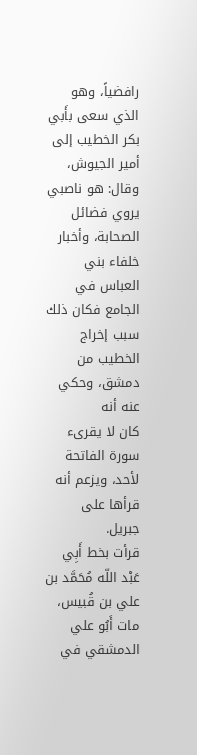رافضياً، وهو الذي سعى بأَبي
بكر الخطيب إلى أمير الجيوش، وقال: هو ناصبي يروي فضائل الصحابة، وأخبار
خلفاء بني العباس في الجامع فكان ذلك سبب إخراج الخطيب من دمشق، وحكي عنه أنه
كان لا يقرىء سورة الفاتحة لأحد، ويزعم أنه قرأها على جبريل.
قرأت بخط أَبِي عَبْد اللّه مُحَمَّد بن علي بن قُبيس، مات أَبُو علي الدمشقي في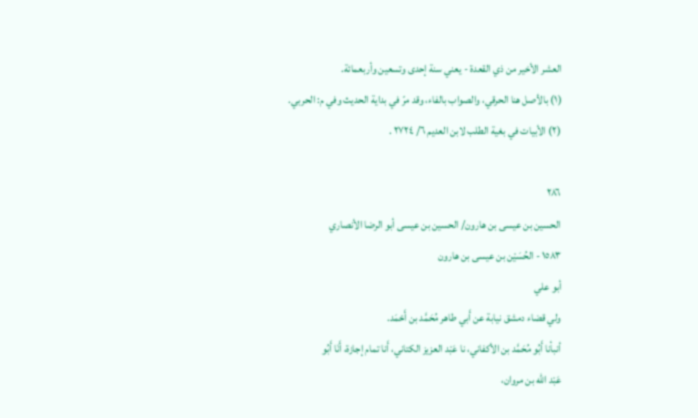العشر الأخير من ذي القعدة - يعني سنة إحدى وتسعين وأربعمائة.
(١) بالأصل هنا الحرقي، والصواب بالفاء، وقد مرّ في بداية الحديث وفي م: الحربي.
(٢) الأبيات في بغية الطلب لابن العديم ٦/ ٢٧٢٤ .

٢٨٦
الحسين بن عيسى بن هارون/ الحسين بن عيسى أبو الرضا الأنصاري
١٥٨٣ - الحُسَیْن بن عیسی بن هارون
أبو علي
ولي قضاء دمشق نيابة عن أَبي طاهر مُحَمَّد بن أَحْمَد.
أنبأنا أَبُو مُحَمَّد بن الأكفاني، نا عَبْد العزيز الكتاني، أَنا تمام إجازة، أَنَا أَبُو
عَبْد اللّه بن مروان،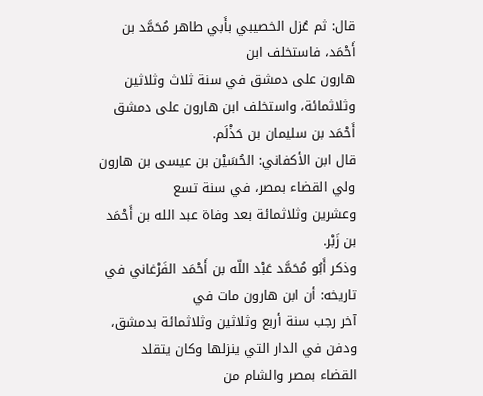قال: ثم عُزل الخصيبي بأَبي طاهر مُحَمَّد بن أَحْمَد، فاستخلف ابن
هارون على دمشق في سنة ثلاث وثلاثين وثلاثمائة، واستخلف ابن هارون على دمشق
أَحْمَد بن سليمان بن حَذْلَم.
قال ابن الأكفاني: الحُسَيْن بن عيسى بن هارون ولي القضاء بمصر، في سنة تسع
وعشرين وثلاثمائة بعد وفاة عبد الله بن أَحْمَد بن زَبْر.
وذكر أَبُو مُحَمَّد عَبْد اللّه بن أَحْمَد الفَرْغاني في تاريخه: أن ابن هارون مات في
آخر رجب سنة أربع وثلاثين وثلاثمائة بدمشق، ودفن في الدار التي ينزلها وكان يتقلد
القضاء بمصر والشام من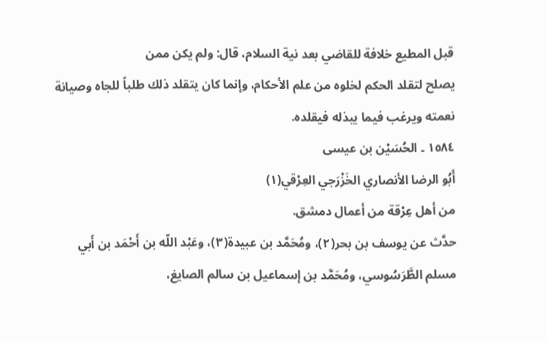قبل المطيع خلافة للقاضي بعد نية السلام، قال: ولم يكن ممن
يصلح لتقلد الحكم لخلوه من علم الأحكام، وإنما كان يتقلد ذلك طلباً للجاه وصيانة
نعمته ویرغب فيما يبذله فيقلده.
١٥٨٤ ۔ الحُسَیْن بن عیسی
أَبُو الرضا الأنصاري الخَزْرَجي العِرْقي(١)
من أهل عِرْقة من أعمال دمشق.
حدَّث عن يوسف بن بحر(٢)، ومُحَمَّد بن عبيدة(٣)، وعَبْد اللّه بن أَحْمَد بن أَبي
مسلم الطَّرَسُوسي، ومُحَمَّد بن إسماعيل بن سالم الصايغ،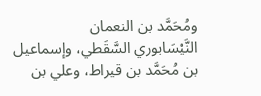ومُحَمَّد بن النعمان
النَّيْسَابوري السَّقَطي، وإسماعيل بن مُحَمَّد بن قيراط، وعلي بن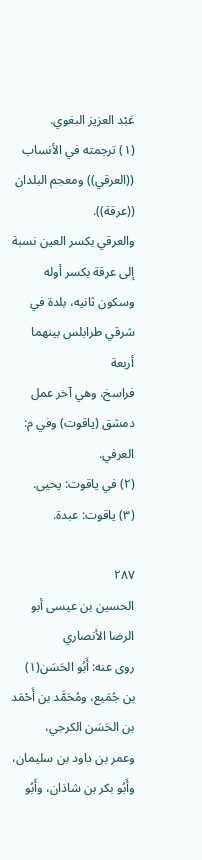عَبْد العزيز البغوي.
(١) ترجمته في الأنساب ((العرقي)) ومعجم البلدان ((عرقة)).
والعرقي بكسر العين نسبة إلى عرقة بكسر أوله وسكون ثانيه، بلدة في شرقي طرابلس بينهما أربعة
فراسخ، وهي آخر عمل دمشق (ياقوت) وفي م: العرفي.
(٢) في ياقوت: يحيى.
(٣) ياقوت: عبدة.

٢٨٧
الحسين بن عيسى أبو الرضا الأنصاري
روى عنه: أَبُو الحَسَن(١) بن جُمَيع، ومُحَمَّد بن أَحْمَد بن الحَسَن الكرجي،
وعمر بن داود بن سليمان، وأَبُو بكر بن شاذان، وأَبُو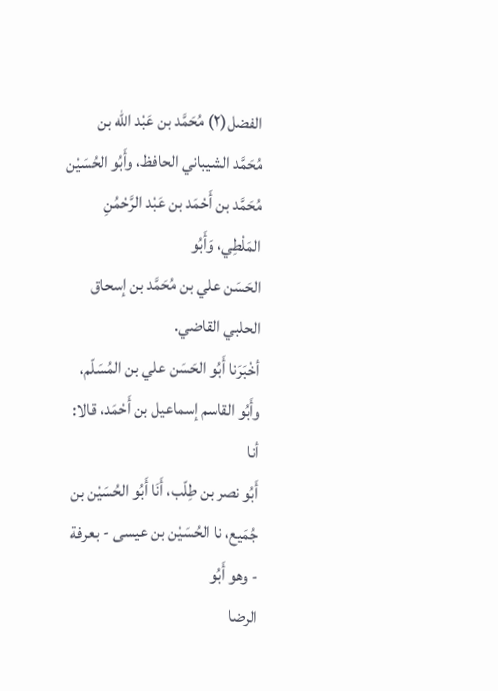الفضل(٢) مُحَمَّد بن عَبْد اللّه بن
مُحَمَّد الشيباني الحافظ، وأَبُو الحُسَيْن مُحَمَّد بن أَحْمَد بن عَبْد الرَّحْمُنِ المَلْطِي، وَأَبُو
الحَسَن علي بن مُحَمَّد بن إسحاق الحلبي القاضي.
أخْبَرَنا أَبُو الحَسَن علي بن المُسَلّم، وأَبُو القاسم إسماعيل بن أَحْمَد، قالا: أنا
أَبُو نصر بن طِلّب، أَنَا أَبُو الحُسَيْن بن جُمَيع، نا الحُسَيْن بن عيسى - بعرفة - وهو أَبُو
الرضا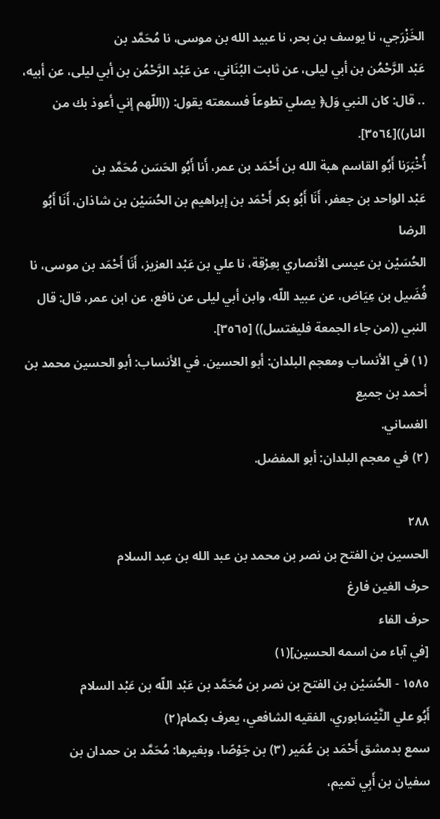الخَزْرَجي، نا يوسف بن بحر، نا عبيد الله بن موسى، نا مُحَمَّد بن
عَبْد الرَّحْمُن بن أبي ليلى، عن ثابت البُنَاني، عن عَبْد الرَّحْمُن بن أبي ليلى، عن أبيه،
.. قال: كان النبي وَل﴿ يصلي تطوعاً فسمعته يقول: ((اللّهم إني أعوذ بك من النار))[٣٥٦٤].
أُخْبَرَنا أَبُو القاسم هبة الله بن أَحْمَد بن عمر، أَنا أَبُو الحَسَن مُحَمَّد بن
عَبْد الواحد بن جعفر، أَنَا أَبُو بكر أَحْمَد بن إبراهيم بن الحُسَيْن بن شاذان، أَنَا أَبُو الرضا
الحُسَيْن بن عيسى الأنصاري بعِرْقة، نا علي بن عَبْد العزيز، أَنَا أَحْمَد بن موسى، نا
فُضَيل بن عِيَاض، عن عبيد اللّه، وابن أبي ليلى عن نافع، عن ابن عمر، قال: قال
النبي ((من جاء الجمعة فليغتسل)) [٣٥٦٥].
(١) في الأنساب ومعجم البلدان: أبو الحسين. في الأنساب: أبو الحسين محمد بن أحمد بن جميع
الغساني.
(٢) في معجم البلدان: أبو المفضل.

٢٨٨
الحسين بن الفتح بن نصر بن محمد بن عبد الله بن عبد السلام
حرف الغين فارغ
حرف الفاء
[في آباء من اسمه الحسين](١)
١٥٨٥ - الحُسَيْن بن الفتح بن نصر بن مُحَمَّد بن عَبْد اللّه بن عَبْد السلام
أَبُو علي النَّيْسَابوري، الفقيه الشافعي، يعرف بكمام(٢)
سمع بدمشق أَحْمَد بن عُمَير (٣) بن جَوْصًا، وبغيرها: مُحَمَّد بن حمدان بن
سفيان بن أَبِي تميم،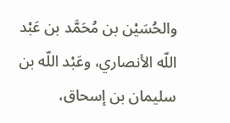والحُسَيْن بن مُحَمَّد بن عَبْد اللّه الأنصاري، وعَبْد اللّه بن
سليمان بن إسحاق،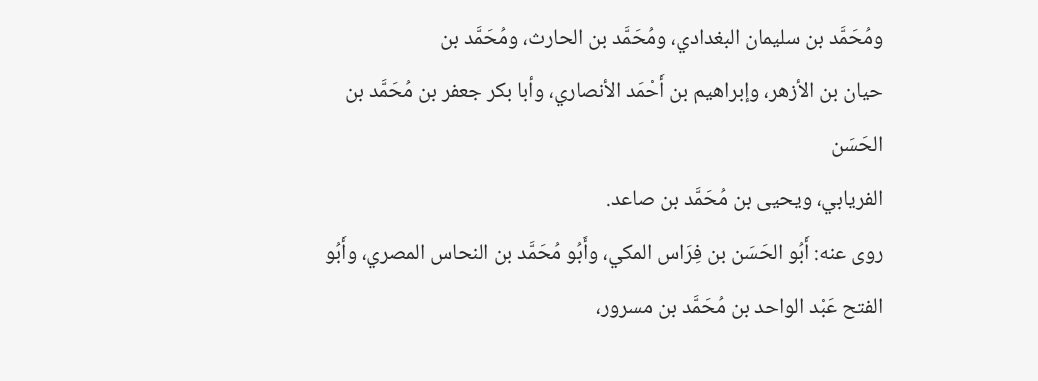ومُحَمَّد بن سليمان البغدادي، ومُحَمَّد بن الحارث، ومُحَمَّد بن
حيان بن الأزهر، وإبراهيم بن أَحْمَد الأنصاري، وأبا بكر جعفر بن مُحَمَّد بن الحَسَن
الفريابي، ويحيى بن مُحَمَّد بن صاعد.
روى عنه: أَبُو الحَسَن بن فِرَاس المكي، وأَبُو مُحَمَّد بن النحاس المصري، وأَبُو
الفتح عَبْد الواحد بن مُحَمَّد بن مسرور،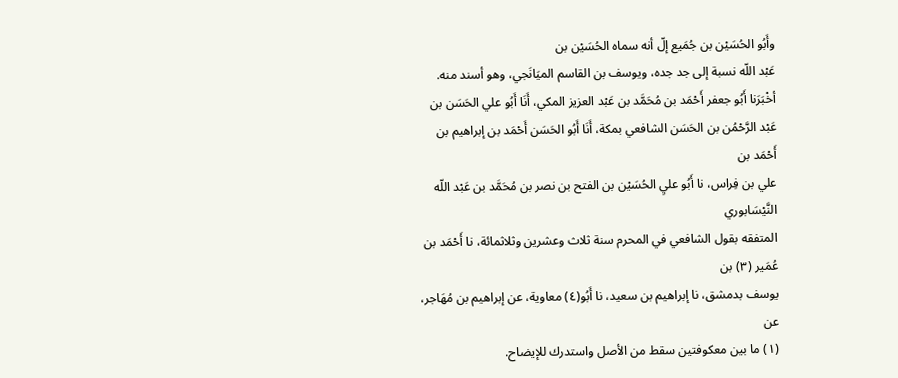وأَبُو الحُسَيْن بن جُمَيع إلّ أنه سماه الحُسَيْن بن
عَبْد اللّه نسبة إلى جد جده، ويوسف بن القاسم الميَانَجي، وهو أسند منه.
أخْبَرَنا أَبُو جعفر أَحْمَد بن مُحَمَّد بن عَبْد العزيز المكي، أَنَا أَبُو علي الحَسَن بن
عَبْد الرَّحْمُن بن الحَسَن الشافعي بمكة، أَنَا أَبُو الحَسَن أَحْمَد بن إبراهيم بن أَحْمَد بن
علي بن فِراس، نا أَبُو عليِ الحُسَيْن بن الفتح بن نصر بن مُحَمَّد بن عَبْد اللّه النَّيْسَابوري
المتفقه بقول الشافعي في المحرم سنة ثلاث وعشرين وثلاثمائة، نا أَحْمَد بن عُمَير (٣) بن
يوسف بدمشق، نا إبراهيم بن سعيد، نا أَبُو(٤) معاوية، عن إبراهيم بن مُهَاجر، عن
(١) ما بين معكوفتين سقط من الأصل واستدرك للإيضاح.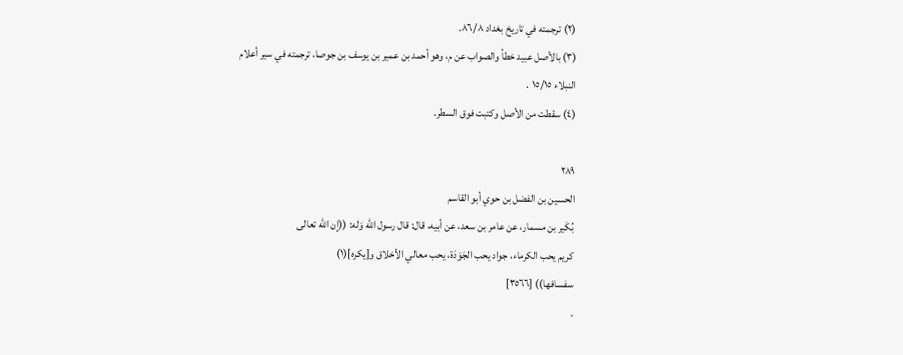(٢) ترجمته في تاريخ بغداد ٨٦/٨.
(٣) بالأصل عبيد خطأ والصواب عن م، وهو أحمد بن عمير بن يوسف بن جوصا، ترجمته في سير أعلام
النبلاء ١٥/١٥ .
(٤) سقطت من الأصل وكتبت فوق السطر.

٢٨٩
الحسين بن الفضل بن حوي أبو القاسم
بُكَير بن مسمار، عن عامر بن سعد، عن أبيه، قال: قال رسول الله وَله: ((إن الله تعالى
كريم يحب الكرماء، جواد يحب الجَوَدَة، يحب معالي الأخلاق و[يكره](١)
سفسافها)) [٣٥٦٦]
.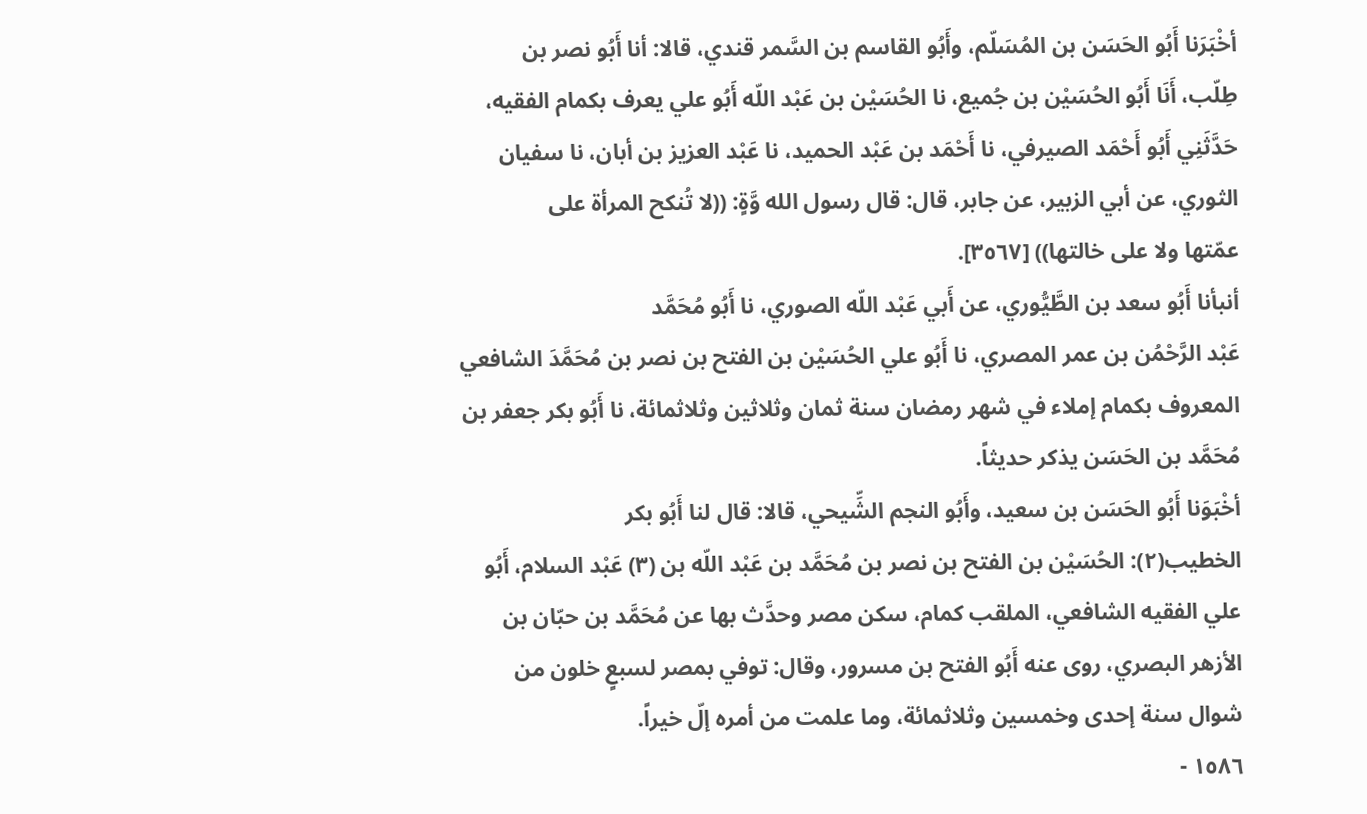أخْبَرَنا أَبُو الحَسَن بن المُسَلّم، وأَبُو القاسم بن السَّمر قندي، قالا: أنا أَبُو نصر بن
طِلّب، أَنَا أَبُو الحُسَيْن بن جُميع، نا الحُسَيْن بن عَبْد اللّه أَبُو علي يعرف بكمام الفقيه،
حَدَّثَنِي أَبُو أَحْمَد الصيرفي، نا أَحْمَد بن عَبْد الحميد، نا عَبْد العزيز بن أبان، نا سفيان
الثوري، عن أبي الزبير، عن جابر، قال: قال رسول الله وَّةٍ: ((لا تُنكح المرأة على
عمّتها ولا على خالتها)) [٣٥٦٧].
أنبأنا أَبُو سعد بن الطَّيُّوري، عن أَبي عَبْد اللّه الصوري، نا أَبُو مُحَمَّد
عَبْد الرَّحْمُن بن عمر المصري، نا أَبُو علي الحُسَيْن بن الفتح بن نصر بن مُحَمَّدَ الشافعي
المعروف بكمام إملاء في شهر رمضان سنة ثمان وثلاثين وثلاثمائة، نا أَبُو بكر جعفر بن
مُحَمَّد بن الحَسَن يذكر حديثاً.
أخْبَوَنا أَبُو الحَسَن بن سعيد، وأَبُو النجم الشِّيحي، قالا: قال لنا أَبُو بكر
الخطيب(٢): الحُسَيْن بن الفتح بن نصر بن مُحَمَّد بن عَبْد اللّه بن (٣) عَبْد السلام، أَبُو
علي الفقيه الشافعي، الملقب كمام، سكن مصر وحدَّث بها عن مُحَمَّد بن حبّان بن
الأزهر البصري، روى عنه أَبُو الفتح بن مسرور، وقال: توفي بمصر لسبعٍ خلون من
شوال سنة إحدى وخمسين وثلاثمائة، وما علمت من أمره إلّ خيراً.
١٥٨٦ -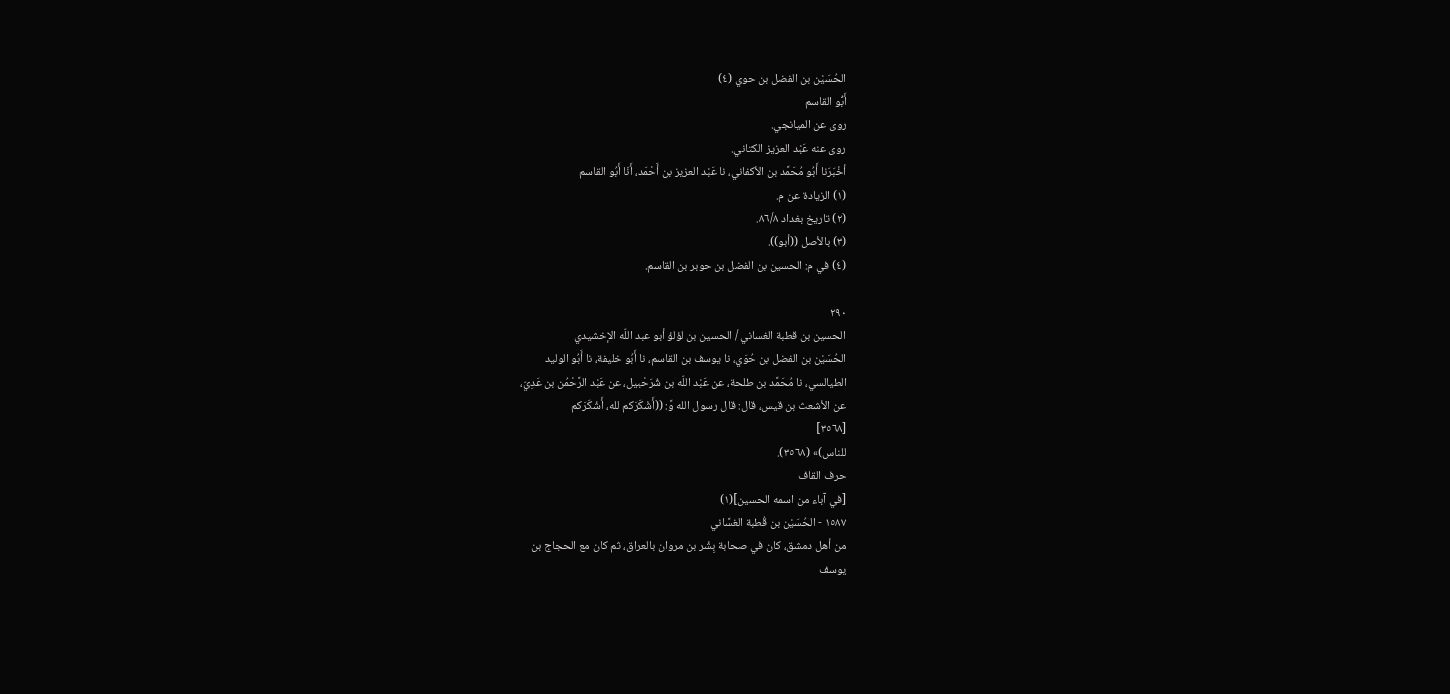الحُسَيْن بن الفضل بن حوي (٤)
أَبُّو القاسم
روی عن المیانجي.
روى عنه عَبْد العزيز الكتاني.
أخْبَرَنا أَبُو مُحَمَّد بن الأكفاني، نا عَبْد العزيز بن أَحْمَد، أَنَا أَبُو القاسم
(١) الزيادة عن م.
(٢) تاريخ بغداد ٨٦/٨.
(٣) بالأصل ((أبو)).
(٤) في م: الحسين بن الفضل بن حوبر بن القاسم.

٢٩٠
الحسين بن قطبة الغساني / الحسين بن لؤلؤ أبو عبد اللّه الإخشيدي
الحُسَيْن بن الفضل بن حُوَي، نا يوسف بن القاسم، نا أَبُو خليفة، نا أَبُو الوليد
الطيالسي، نا مُحَمَّد بن طلحة، عن عَبْد اللّه بن شُرَحْبيل، عن عَبْد الرَّحْمُن بن عَدِيّ،
عن الأشعث بن قيس، قال: قال رسول الله وَّ: ((أَشْكَرَكم لله، أَشْكَرَكم
[٣٥٦٨]
للناس)» (٣٥٦٨).
حرف القاف
[في آباء من اسمه الحسين](١)
١٥٨٧ - الحُسَيْن بن قُطبة الغسَّاني
من أهل دمشق، كان في صحابة بِشْر بن مروان بالعراق، ثم كان مع الحجاج بن
یوسف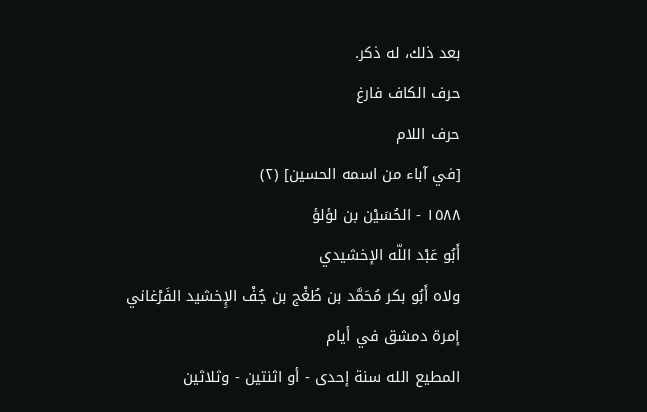بعد ذلك، له ذکر.
حرف الكاف فارغ
حرف اللام
[في آباء من اسمه الحسين] (٢)
١٥٨٨ - الحُسَيْن بن لؤلؤ
أَبُو عَبْد اللّه الإخشيدي
ولاه أَبُو بكر مُحَمَّد بن طُغْج بن جُفْ الإِخشيد الفَرْغاني إمرة دمشق في أيام
المطيع الله سنة إحدى - أو اثنتين - وثلاثين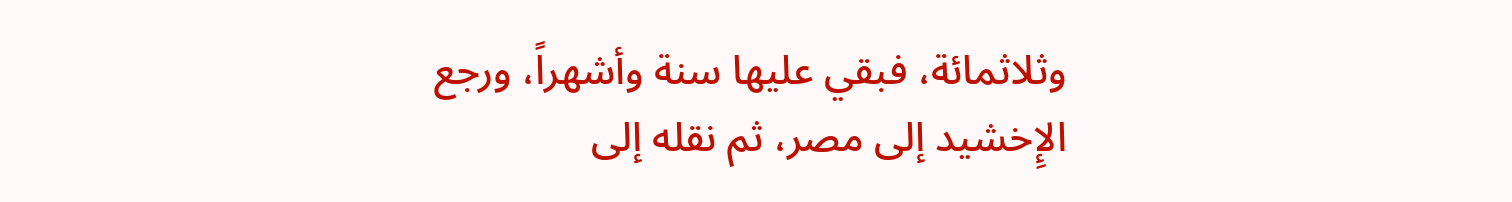وثلاثمائة، فبقي عليها سنة وأشهراً، ورجع
الإِخشيد إلى مصر، ثم نقله إلى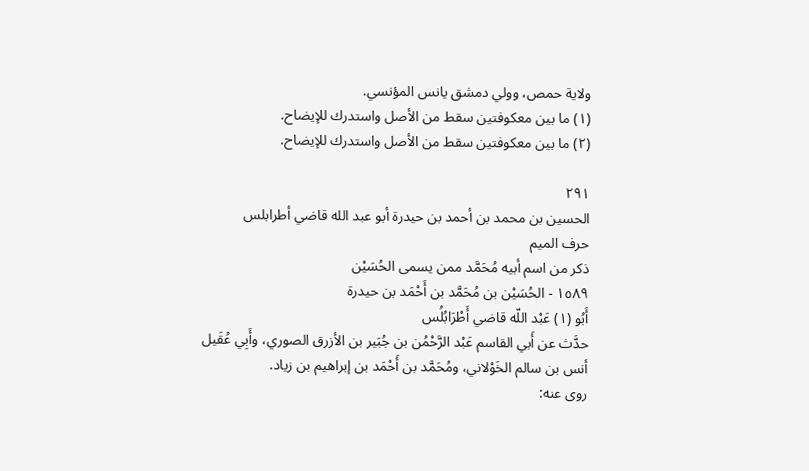ولاية حمص، وولي دمشق يانس المؤنسي.
(١) ما بين معكوفتين سقط من الأصل واستدرك للإيضاح.
(٢) ما بين معكوفتين سقط من الأصل واستدرك للإيضاح.

٢٩١
الحسین بن محمد بن أحمد بن حیدرة أبو عبد الله قاضي أطرابلس
حرف الميم
ذكر من اسم أبيه مُحَمَّد ممن یسمی الحُسَیْن
١٥٨٩ - الحُسَيْن بن مُحَمَّد بن أَحْمَد بن حيدرة
أَبُو (١) عَبْد اللّه قاضي أَطْرَابُلُس
حدَّث عن أَبي القاسم عَبْد الرَّحْمُن بن جُبَير بن الأزرق الصوري، وأَبِي عُقَيل
أنس بن سالم الخَوْلاني، ومُحَمَّد بن أَحْمَد بن إبراهيم بن زياد.
روى عنه: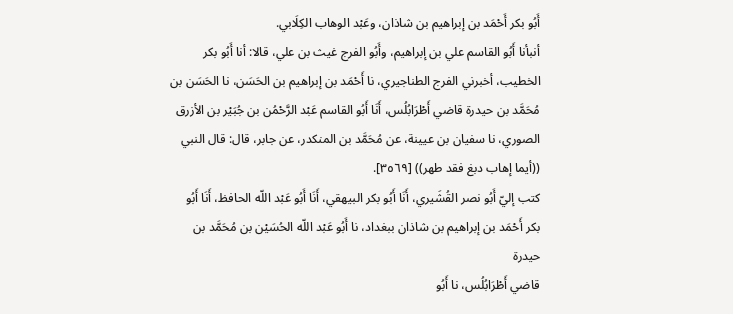أَبُو بكر أَحْمَد بن إبراهيم بن شاذان، وعَبْد الوهاب الكِلَابي.
أنبأنا أَبُو القاسم علي بن إبراهيم، وأَبُو الفرج غيث بن علي، قالا: أنا أَبُو بكر
الخطيب، أخبرني الفرج الطناجيري، نا أَحْمَد بن إبراهيم بن الحَسَن، نا الحَسَن بن
مُحَمَّد بن حيدرة قاضي أَطْرَابُلُس، أَنَا أَبُو القاسم عَبْد الرَّحْمُن بن جُبَيْر بن الأزرق
الصوري، نا سفيان بن عيينة، عن مُحَمَّد بن المنكدر، عن جابر، قال: قال النبي
((أيما إهاب دبغ فقد طهر)) [٣٥٦٩].
كتب إليّ أَبُو نصر القُشَيري، أَنَا أَبُو بكر البيهقي، أَنَا أَبُو عَبْد اللّه الحافظ، أَنَا أَبُو
بكر أَحْمَد بن إبراهيم بن شاذان ببغداد، نا أَبُو عَبْد اللّه الحُسَيْن بن مُحَمَّد بن حيدرة
قاضي أَطْرَابُلُس، نا أَبُو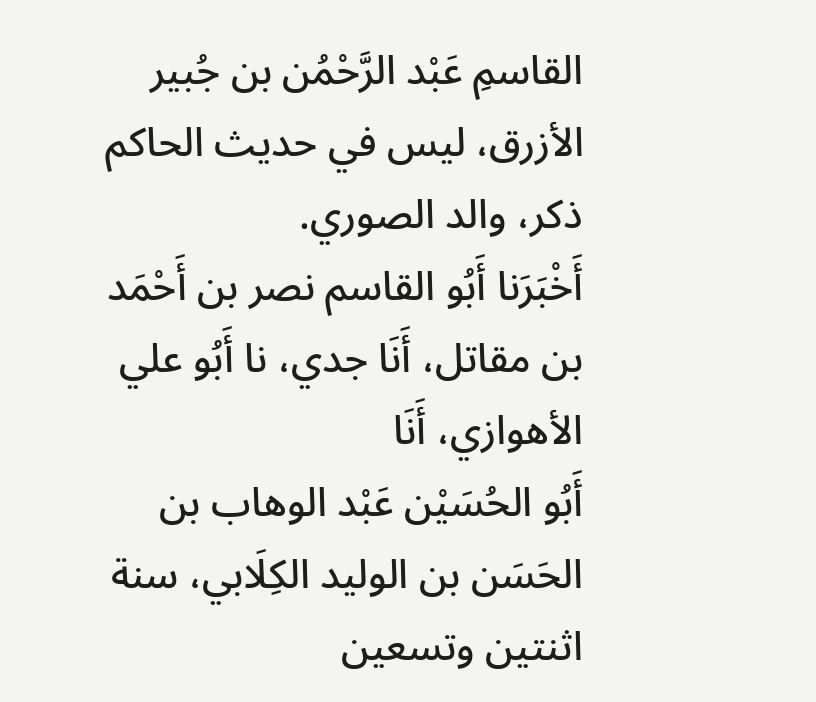القاسمِ عَبْد الرَّحْمُن بن جُبير الأزرق، ليس في حديث الحاكم
ذکر، والد الصوري.
أَخْبَرَنا أَبُو القاسم نصر بن أَحْمَد بن مقاتل، أَنَا جدي، نا أَبُو علي الأهوازي، أَنَا
أَبُو الحُسَيْن عَبْد الوهاب بن الحَسَن بن الوليد الكِلَابي، سنة اثنتين وتسعين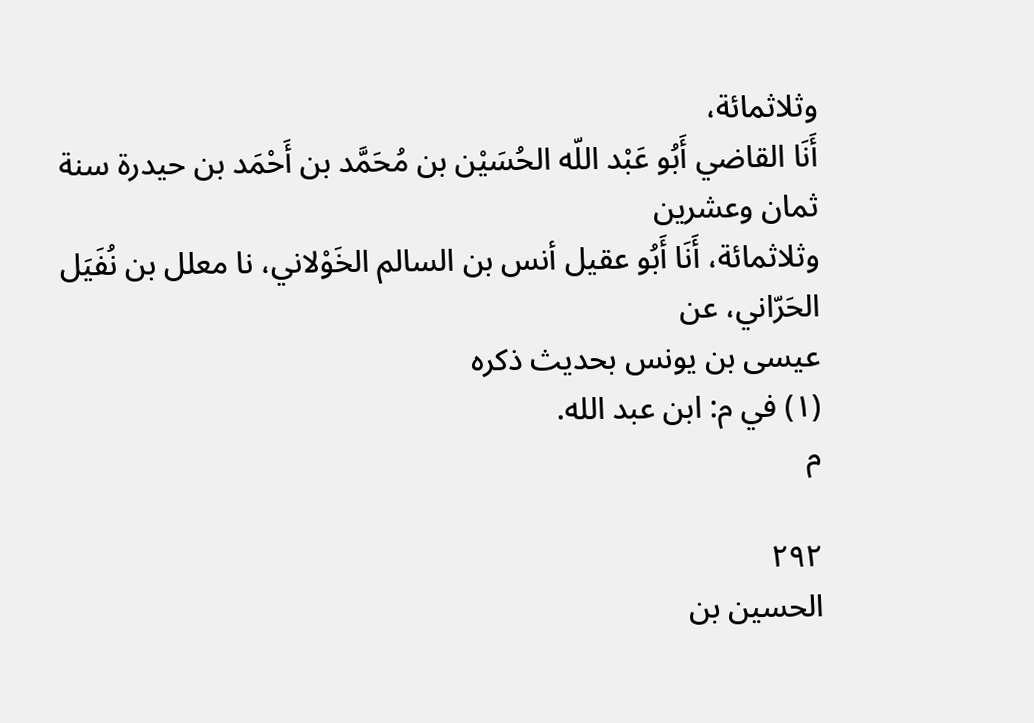وثلاثمائة،
أَنَا القاضي أَبُو عَبْد اللّه الحُسَيْن بن مُحَمَّد بن أَحْمَد بن حيدرة سنة ثمان وعشرين
وثلاثمائة، أَنَا أَبُو عقيل أنس بن السالم الخَوْلاني، نا معلل بن نُفَيَل الحَرّاني، عن
عیسی بن یونس بحديث ذكره
(١) في م: ابن عبد الله.
م

٢٩٢
الحسین بن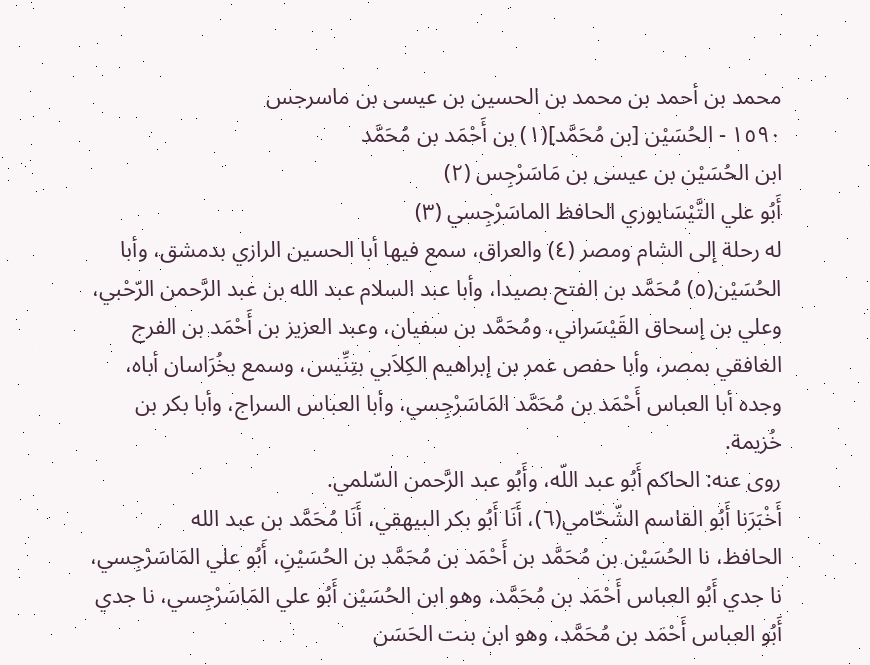محمد بن أحمد بن محمد بن الحسین بن عیسی بن ماسرجس
١٥٩٠ - الحُسَيْن [بن مُحَمَّد](١) بن أَحْمَد بن مُحَمَّد
ابن الحُسَيْن بن عيسى بن مَاسَرْجِس (٢)
أَبُو علي التَّيْسَابوري الحافظ الماسَرْجِسي (٣)
له رحلة إلى الشام ومصر (٤) والعراق، سمع فيها أبا الحسين الرازي بدمشق، وأبا
الحُسَيْن(٥) مُحَمَّد بن الفتح بصيدا، وأبا عبد السلام عبد الله بن عبد الرَّحمن الرّحْبي،
وعلي بن إسحاق القَيْسَراني، ومُحَمَّد بن سفيان، وعبد العزيز بن أَحْمَد بن الفرج
الغافقي بمصر، وأبا حفص عمر بن إبراهيم الكِلاَبي بتِنِّيس، وسمع بخُرَاسان أباه،
وجده أبا العباس أَحْمَد بن مُحَمَّد المَاسَرْجِسي، وأبا العباس السراج، وأبا بكر بن
خُزيمة.
روى عنه: الحاكم أَبُو عبد اللّه، وأَبُو عبد الرَّحمن السّلمي.
أَخْبَرَنا أَبُو القاسم الشّحّامي(٦)، أَنَا أَبُو بكر البيهقي، أَنَا مُحَمَّد بن عبد الله
الحافظ، نا الحُسَيْن بن مُحَمَّد بن أَحْمَد بن مُحَمَّد بن الحُسَيْنِ، أَبُو علي المَاسَرْجِسي،
نا جدي أَبُو العباس أَحْمَد بن مُحَمَّد، وهو ابن الحُسَيْن أَبُو علي المَاسَرْجِسي، نا جدي
أَبُو العباس أَحْمَد بن مُحَمَّد، وهو ابن بنت الحَسَن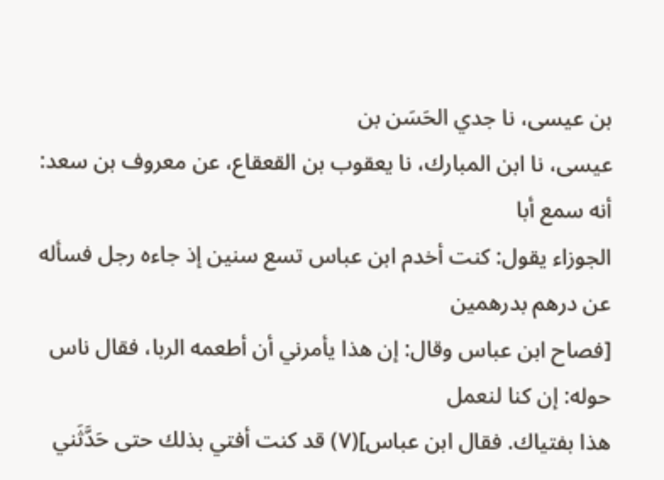بن عيسى، نا جدي الحَسَن بن
عيسى، نا ابن المبارك، نا يعقوب بن القعقاع، عن معروف بن سعد: أنه سمع أبا
الجوزاء یقول: کنت أخدم ابن عباس تسع سنین إذ جاءه رجل فسأله عن درهم بدرهمین
[فصاح ابن عباس وقال: إن هذا يأمرني أن أطعمه الربا، فقال ناس حوله: إن كنا لنعمل
هذا بفتياك. فقال ابن عباس](٧) قد كنت أفتي بذلك حتى حَدَّثَني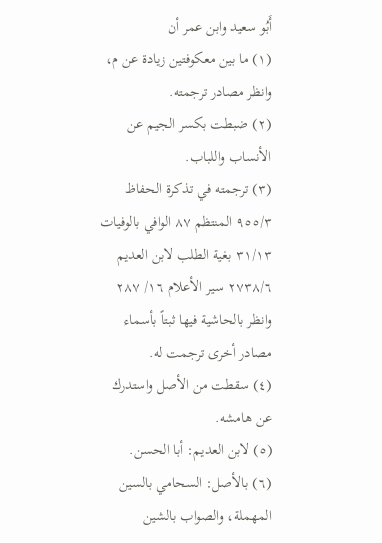أَبُو سعيد وابن عمر أن
(١) ما بين معكوفتين زيادة عن م، وانظر مصادر ترجمته.
(٢) ضبطت بكسر الجيم عن الأنساب واللباب.
(٣) ترجمته في تذكرة الحفاظ ٩٥٥/٣ المنتظم ٨٧ الوافي بالوفيات ٣١/١٣ بغية الطلب لابن العديم
٢٧٣٨/٦ سير الأعلام ١٦/ ٢٨٧ وانظر بالحاشية فيها ثبتاً بأسماء مصادر أخرى ترجمت له.
(٤) سقطت من الأصل واستدرك عن هامشه.
(٥) لابن العديم: أبا الحسن.
(٦) بالأصل: السحامي بالسين المهملة، والصواب بالشين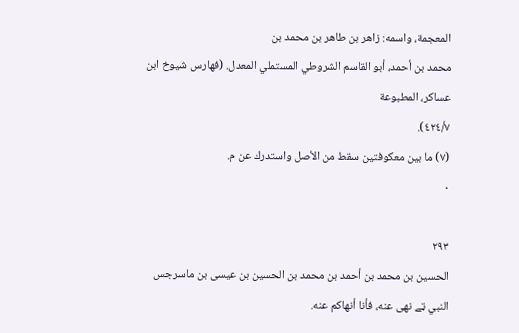المعجمة، واسمه: زاهر بن طاهر بن محمد بن
محمد بن أحمد، أبو القاسم الشروطي المستملي المعدل. (فهارس شيوخ ابن عساكر، المطبوعة
٤٢٤/٧).
(٧) ما بين معكوفتين سقط من الأصل واستدرك عن م.
٠

٢٩٣
الحسین بن محمد بن أحمد بن محمد بن الحسین بن عیسی بن ماسرجس
النبي ټے نھی عنه، فأنا أنهاکم عنه.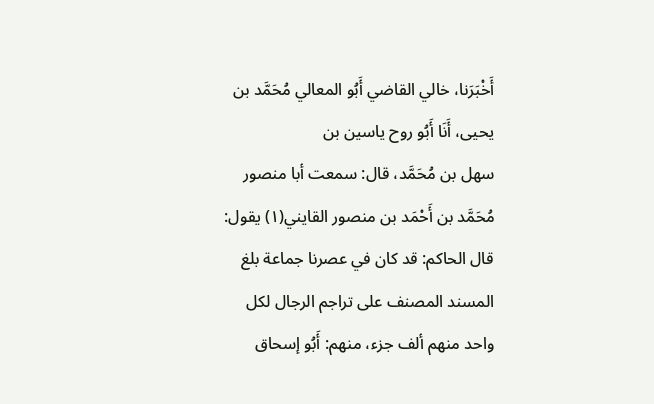أَخْبَرَنا، خالي القاضي أَبُو المعالي مُحَمَّد بن يحيى، أَنَا أَبُو روح ياسين بن
سهل بن مُحَمَّد، قال: سمعت أبا منصور مُحَمَّد بن أَحْمَد بن منصور القايني(١) يقول:
قال الحاكم: قد كان في عصرنا جماعة بلغ المسند المصنف على تراجم الرجال لكل
واحد منهم ألف جزء، منهم: أَبُو إسحاق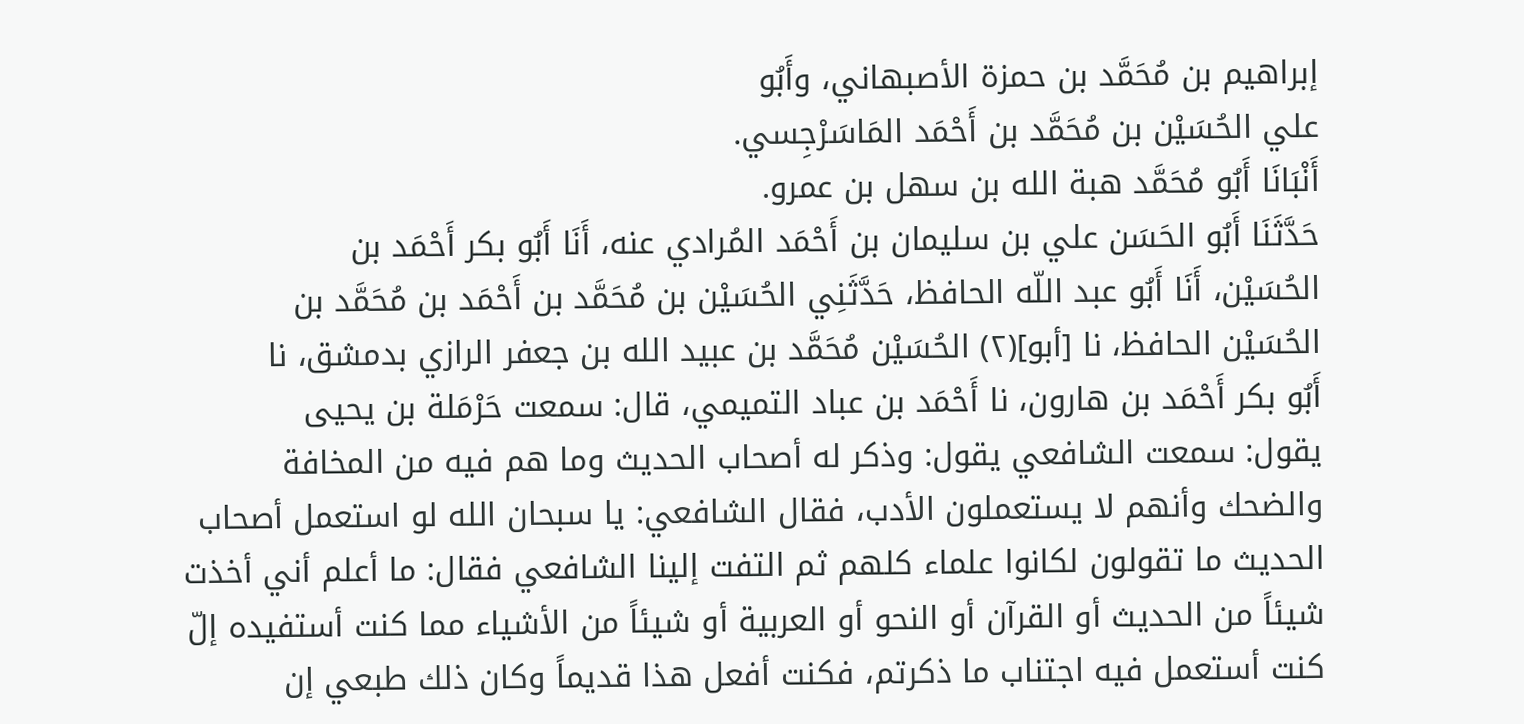إبراهيم بن مُحَمَّد بن حمزة الأصبهاني، وأَبُو
علي الحُسَيْن بن مُحَمَّد بن أَحْمَد المَاسَرْجِسي.
أَنْبَانَا أَبُو مُحَمَّد هبة الله بن سهل بن عمرو.
حَدَّثَنَا أَبُو الحَسَن علي بن سليمان بن أَحْمَد المُرادي عنه، أَنَا أَبُو بكر أَحْمَد بن
الحُسَيْن، أَنَا أَبُو عبد اللّه الحافظ، حَدَّثَنِي الحُسَيْن بن مُحَمَّد بن أَحْمَد بن مُحَمَّد بن
الحُسَيْن الحافظ، نا [أبو](٢) الحُسَيْن مُحَمَّد بن عبيد الله بن جعفر الرازي بدمشق، نا
أَبُو بكر أَحْمَد بن هارون، نا أَحْمَد بن عباد التميمي، قال: سمعت حَرْمَلة بن يحيى
يقول: سمعت الشافعي يقول: وذكر له أصحاب الحديث وما هم فيه من المخافة
والضحك وأنهم لا يستعملون الأدب، فقال الشافعي: يا سبحان الله لو استعمل أصحاب
الحديث ما تقولون لكانوا علماء كلهم ثم التفت إلينا الشافعي فقال: ما أعلم أني أخذت
شيئاً من الحديث أو القرآن أو النحو أو العربية أو شيئاً من الأشياء مما كنت أستفيده إلّ
كنت أستعمل فيه اجتناب ما ذكرتم، فكنت أفعل هذا قديماً وكان ذلك طبعي إن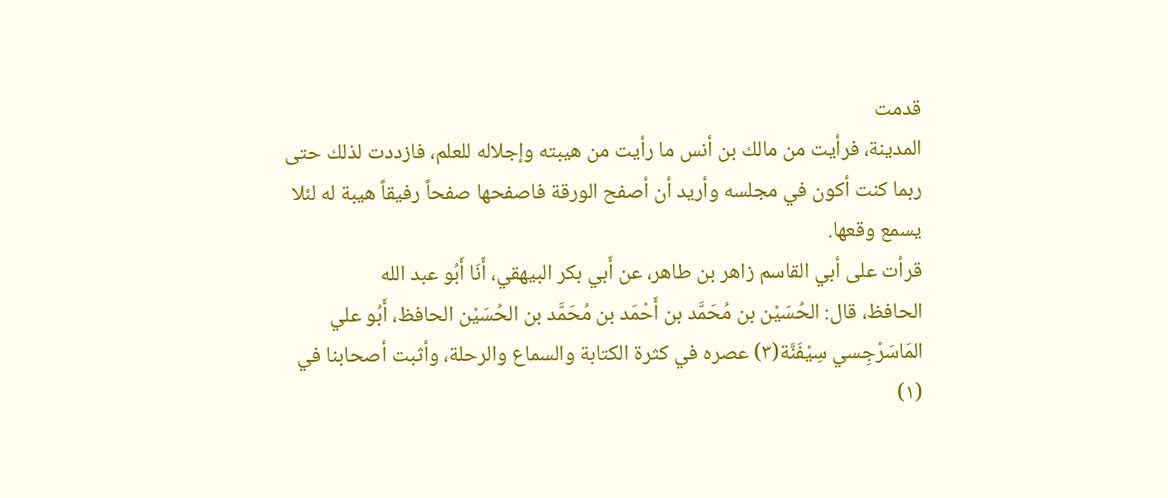قدمت
المدينة، فرأيت من مالك بن أنس ما رأيت من هيبته وإجلاله للعلم، فازددت لذلك حتى
ربما كنت أكون في مجلسه وأريد أن أصفح الورقة فاصفحها صفحاً رفيقاً هيبة له لئلا
یسمع وقعها.
قرأت على أبي القاسم زاهر بن طاهر، عن أَبي بكر البيهقي، أَنَا أَبُو عبد الله
الحافظ، قال: الحُسَيْن بن مُحَمَّد بن أَحْمَد بن مُحَمَّد بن الحُسَيْن الحافظ، أَبُو علي
المَاسَرْجِسي سِيْفَنَّة(٣) عصره في كثرة الكتابة والسماع والرحلة، وأثبت أصحابنا في
(١)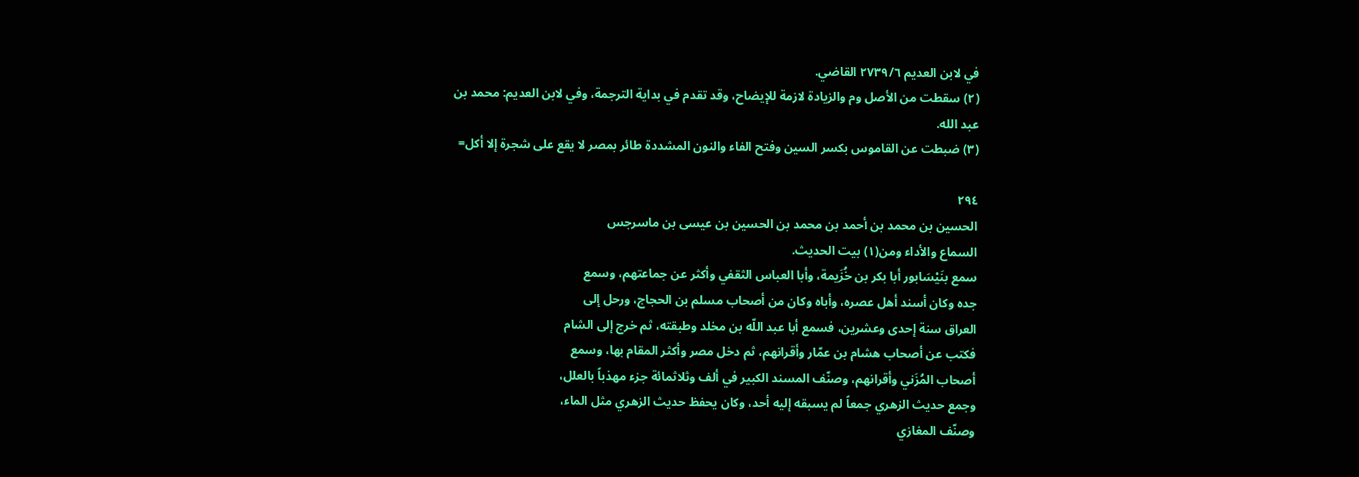في لابن العديم ٢٧٣٩/٦ القاضي.
(٢) سقطت من الأصل وم والزيادة لازمة للإيضاح، وقد تقدم في بداية الترجمة، وفي لابن العديم: محمد بن
عبد الله.
(٣) ضبطت عن القاموس بكسر السين وفتح الفاء والنون المشددة طائر بمصر لا يقع على شجرة إلا أكل=

٢٩٤
الحسين بن محمد بن أحمد بن محمد بن الحسين بن عیسی بن ماسرجس
السماع والأداء ومن(١) بيت الحديث.
سمع بنَيْسَابور أبا بكر بن خُزَيمة، وأبا العباس الثقفي وأكثر عن جماعتهم، وسمع
جده وكان أسند أهل عصره، وأباه وكان من أصحاب مسلم بن الحجاج، ورحل إلى
العراق سنة إحدى وعشرين، فسمع أبا عبد اللّه بن مخلد وطبقته، ثم خرج إلى الشام
فكتب عن أصحاب هشام بن عمّار وأقرانهم، ثم دخل مصر وأكثر المقام بها، وسمع
أصحاب المُزَني وأقرانهم، وصنّف المسند الكبير في ألف وثلاثمائة جزء مهذباً بالعلل،
وجمع حديث الزهري جمعاً لم يسبقه إليه أحد، وكان يحفظ حديث الزهري مثل الماء،
وصنّف المغازي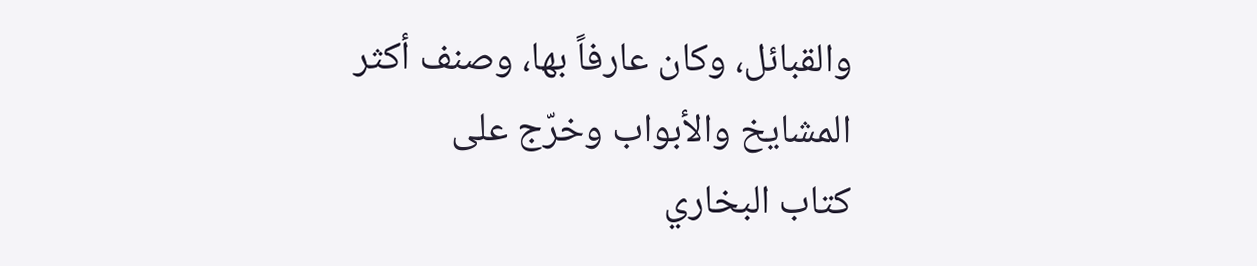والقبائل، وكان عارفاً بها، وصنف أكثر المشايخ والأبواب وخرّج على
كتاب البخاري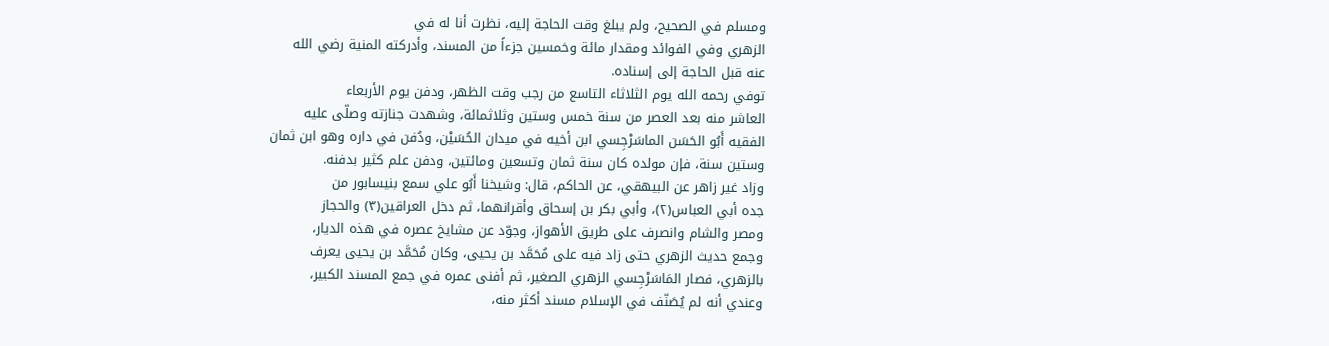ومسلم في الصحيح، ولم يبلغ وقت الحاجة إليه، نظرت أنا له في
الزهري وفي الفوائد ومقدار مائة وخمسين جزءاً من المسند، وأدركته المنية رضي الله
عنه قبل الحاجة إلى إسناده.
توفي رحمه الله يوم الثلاثاء التاسع من رجب وقت الظهر، ودفن يوم الأربعاء
العاشر منه بعد العصر من سنة خمس وستين وثلاثمائة، وشهدت جنازته وصلّى عليه
الفقيه أَبُو الحَسَن الماسَرْجِسي ابن أخيه في میدان الحُسَیْن، ودُفن في داره وهو ابن ثمان
وستین سنة، فإن مولده کان سنة ثمان وتسعین ومائتین، ودفن علم کثیر بدفنه.
وزاد غير زاهر عن البيهقي، عن الحاكم، قال: وشيخنا أَبُو علي سمع بنيسابور من
جده أبي العباس(٢)، وأبي بكر بن إسحاق وأقرانهما، ثم دخل العراقين(٣) والحجاز
ومصر والشام وانصرف على طريق الأهواز، وجوّد عن مشايخ عصره في هذه الديار،
وجمع حدیث الزهري حتی زاد فیه علی مُحَمَّد بن یحیی، وكان مُحَمَّد بن یحیی يعرف
بالزهري، فصار المَاسَرْجِسي الزهري الصغير، ثم أفنى عمره في جمع المسند الكبير،
وعندي أنه لم يُصَنّف في الإسلام مسند أكثر منه،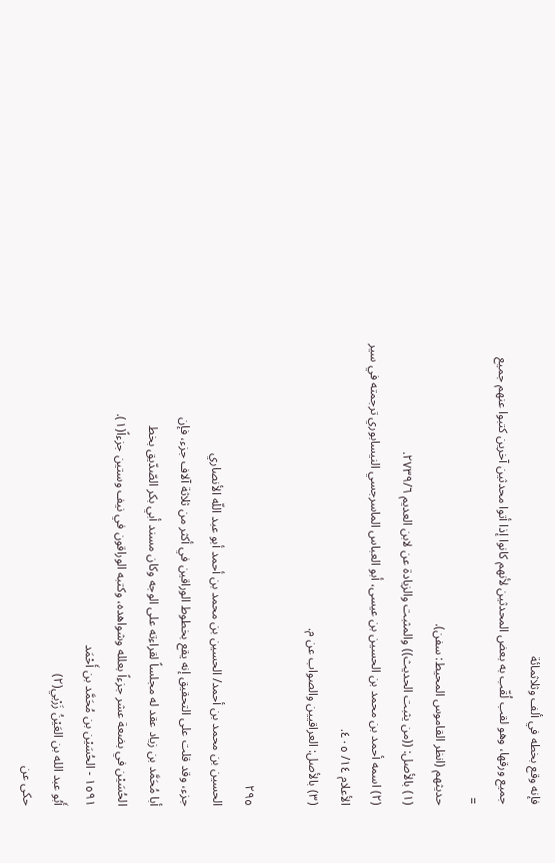فإنه وقع بخطه في ألف وثلاثمائة
جميع ورقها، وهو لقب لُقّب به بعض المحدثين لأنهم كانوا إذا أتوا محدثين آخرين كتبوا عنهم جميع
=
حديثهم (انظر القاموس المحيط: سفن).
(١) بالأصل: ((من يثبت الحديث)) والمثبت والزيادة عن لابن العديم ٢٧٣٩/٦.
(٢) اسمه أحمد بن محمد بن الحسين بن عيسى، أبو العباس الماسرجسي النيسابوري ترجمته في سير
الأعلام ١٤/ ٤٠٥.
(٣) بالأصل: العراقيين والصواب عن م.

٢٩٥
الحسين بن محمد بن أحمد/ الحسين بن محمد بن أحمد أبو عبد اللّه الأنصاري
جزء، وقد قلت على التحقيق إنه يقع بخطوط الوراقين في أكثر من ثلاثة آلاف جزء، فإن
أبا مُحَمَّد بن زياد عقد له مجلساً لقراءته على الوجه وكان مسند أبي بكر الصّدّيق بخط
الحُسَيْن في بضعة عشر جزءاً بعلله وشواهده، وكتبه الوراقون في نيف وستين جزءاً(١).
١٥٩١ - الحُسَيْن بن مُحَمَّد بن أَحْمَد
أَبُو عبد الله بن العَيْنُ زَرْبي(٢)
حكى عن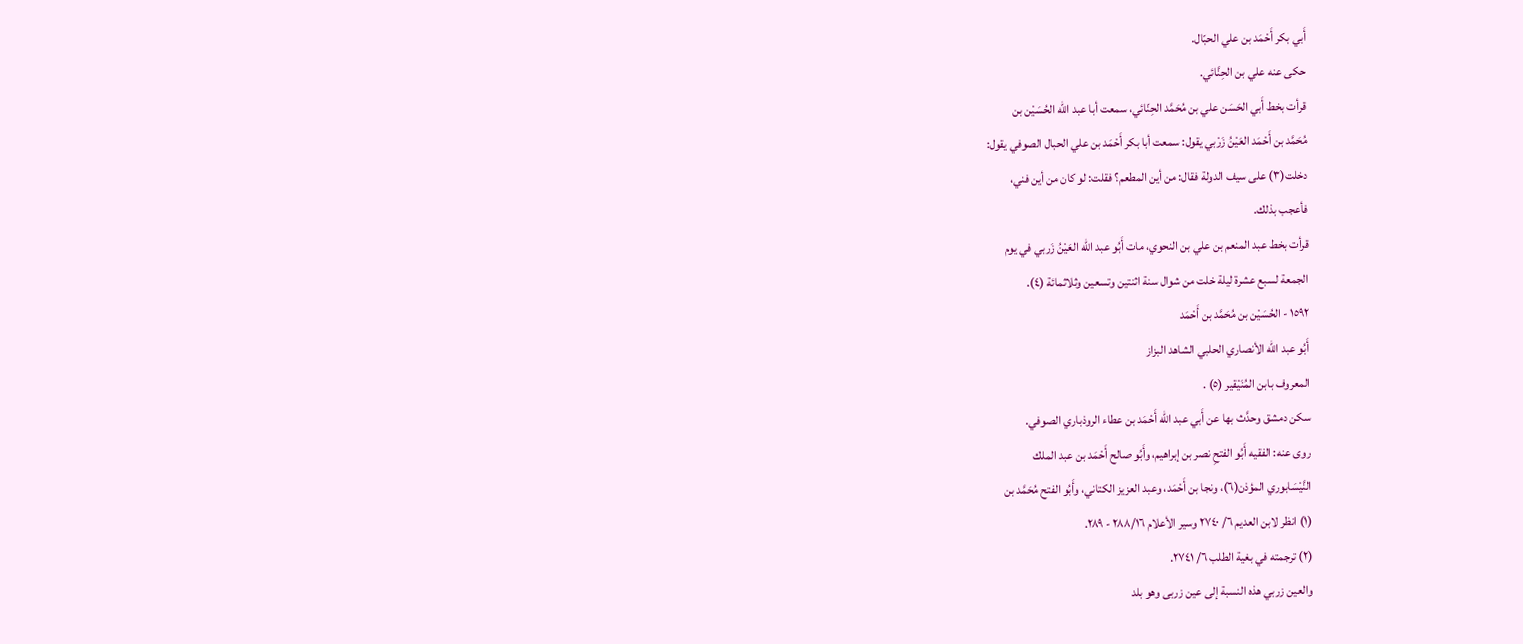أَبي بكر أَحْمَد بن علي الحبّال.
حكى عنه علي بن الحِنَّائي.
قرأت بخط أَبي الحَسَن علي بن مُحَمَّد الحِنّائي، سمعت أبا عبد اللّه الحُسَيْن بن
مُحَمَّد بن أَحْمَد العَيْنُ زَرْبي يقول: سمعت أبا بكر أَحْمَد بن علي الحبال الصوفي يقول:
دخلت(٣) على سيف الدولة فقال: من أين المطعم؟ فقلت: لو كان من أين فني،
فأعجب بذلك.
قرأت بخط عبد المنعم بن علي بن النحوي، مات أَبُو عبد اللّه العَيْنُ زَربي في يوم
الجمعة لسبع عشرة ليلة خلت من شوال سنة اثنتين وتسعين وثلاثمائة (٤).
١٥٩٢ - الحُسَيْن بن مُحَمَّد بن أَحْمَد
أَبُو عبد الله الأنصاري الحلبي الشاهد البزاز
المعروف بابن المُنَيْقير (٥) .
سكن دمشق وحدَّث بها عن أَبي عبد اللّه أَحْمَد بن عطاء الروذباري الصوفي.
روى عنه: الفقيه أَبُو الفتحِ نصر بن إبراهيم، وأَبُو صالح أَحْمَد بن عبد الملك
النَّيْسَابوري المؤذن(٦)، ونجا بن أَحْمَد، وعبد العزيز الكتاني، وأَبُو الفتح مُحَمَّد بن
(١) انظر لابن العديم ٦/ ٢٧٤٠ وسير الأعلام ٢٨٨/١٦ - ٢٨٩.
(٢) ترجمته في بغية الطلب ٦/ ٢٧٤١.
والعين زربي هذه النسبة إلى عين زربى وهو بلد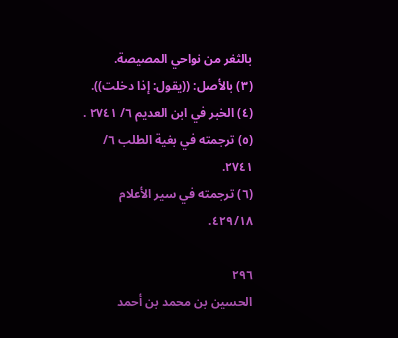بالثغر من نواحي المصيصة.
(٣) بالأصل: ((يقول: إذا دخلت)).
(٤) الخبر في ابن العديم ٦/ ٢٧٤١ .
(٥) ترجمته في بغية الطلب ٦/ ٢٧٤١.
(٦) ترجمته في سير الأعلام ٤٢٩/١٨.

٢٩٦
الحسین بن محمد بن أحمد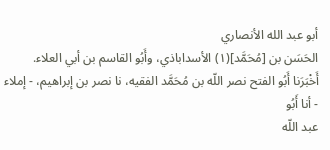أبو عبد الله الأنصاري
الحَسَن بن [مُحَمَّد](١) الأسداباذي، وأَبُو القاسم بن أبي العلاء.
أَخْبَرَنا أَبُو الفتح نصر اللّه بن مُحَمَّد الفقيه، نا نصر بن إبراهيم، - إملاء - أنا أَبُو
عبد اللّه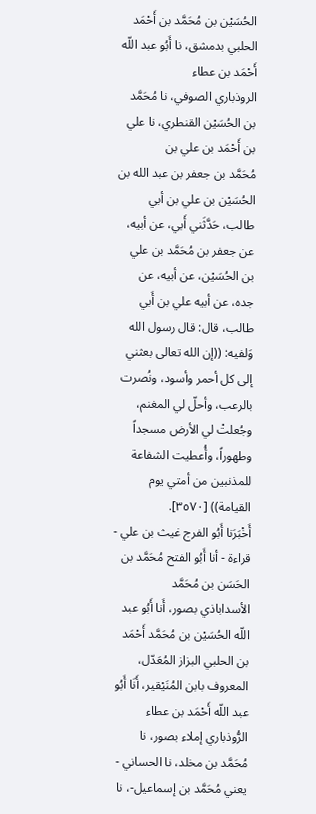الحُسَيْن بن مُحَمَّد بن أَحْمَد الحلبي بدمشق، نا أَبُو عبد اللّه أَحْمَد بن عطاء
الروذباري الصوفي، نا مُحَمَّد بن الحُسَيْن القنطري، نا علي بن أَحْمَد بن علي بن
مُحَمَّد بن جعفر بن عبد الله بن الحُسَيْن بن علي بن أبي طالب، حَدَّثَني أَبي، عن أبيه،
عن جعفر بن مُحَمَّد بن علي بن الحُسَيْن، عن أبيه، عن جده، عن أبيه علي بن أَبي
طالب، قال: قال رسول الله وَلفيه: ((إن الله تعالى بعثني إلى كل أحمر وأسود، ونُصرت
بالرعب، وأحلّ لي المغنم، وجُعلتْ لي الأرض مسجداً وطهوراً، وأُعطيت الشفاعة
للمذنبين من أمتي يوم القيامة)) [٣٥٧٠].
أَخْبَرَنا أَبُو الفرج غيث بن علي - قراءة - أنا أَبُو الفتح مُحَمَّد بن الحَسَن بن مُحَمَّد
الأسداباذي بصور، أَنا أَبُو عبد اللّه الحُسَيْن بن مُحَمَّد أَحْمَد بن الحلبي البزاز المُعَدّل،
المعروف بابن المُنَيْقير، أَنَا أَبُو عبد اللّه أَحْمَد بن عطاء الرُّوذباري إملاء بصور، نا
مُحَمَّد بن مخلد، نا الحساني - يعني مُحَمَّد بن إسماعيل-، نا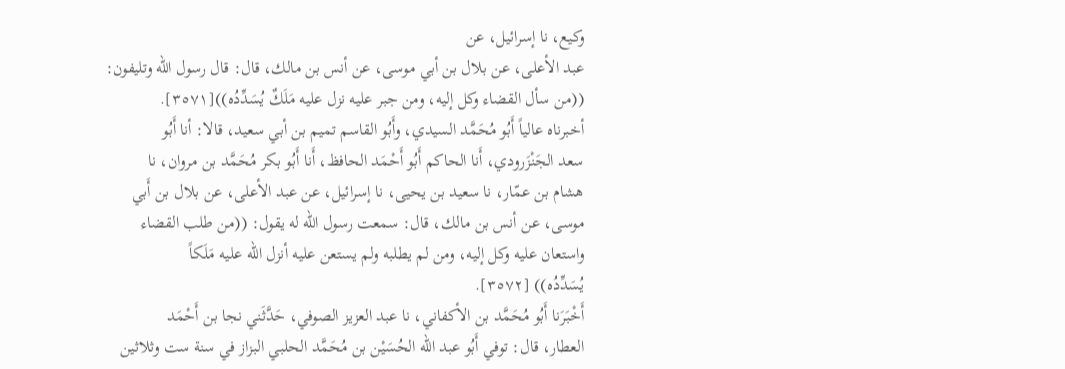وكيع، نا إسرائيل، عن
عبد الأعلى، عن بلال بن أبي موسى، عن أنس بن مالك، قال: قال رسول الله وتليفون:
((من سأل القضاء وكل إليه، ومن جبر عليه نزل عليه مَلَكٌ يُسَدِّدُه))[٣٥٧١].
أخبرناه عالياً أَبُو مُحَمَّد السيدي، وأَبُو القاسم تميم بن أبي سعيد، قالا: أنا أَبُو
سعد الجَنْزَرودي، أَنا الحاكم أَبُو أَحْمَد الحافظ، أَنا أَبُو بكر مُحَمَّد بن مروان، نا
هشام بن عمّار، نا سعيد بن يحيى، نا إسرائيل، عن عبد الأعلى، عن بلال بن أَبي
موسى، عن أنس بن مالك، قال: سمعت رسول الله له يقول: ((من طلب القضاء
واستعان عليه وكل إليه، ومن لم يطلبه ولم يستعن عليه أنزل الله عليه مَلَكاً
يُسَدِّدُه)) [٣٥٧٢].
أَخْبَرَنا أَبُو مُحَمَّد بن الأكفاني، نا عبد العزيز الصوفي، حَدَّثَني نجا بن أَحْمَد
العطار، قال: توفي أَبُو عبد اللّه الحُسَيْن بن مُحَمَّد الحلبي البزاز في سنة ست وثلاثين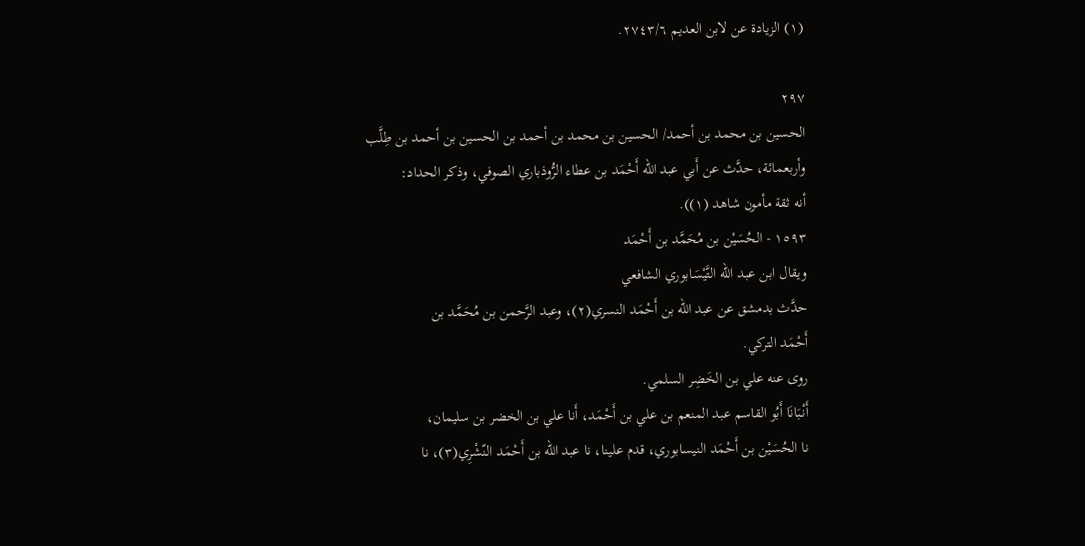(١) الزيادة عن لابن العديم ٢٧٤٣/٦.

٢٩٧
الحسين بن محمد بن أحمد/ الحسين بن محمد بن أحمد بن الحسين بن أحمد بن طِلَّب
وأربعمائة، حدَّث عن أَبي عبد اللّه أَحْمَد بن عطاء الرُّوذباري الصوفي، وذكر الحداد:
أنه ثقة مأمون شاهد (١)).
١٥٩٣ - الحُسَيْن بن مُحَمَّد بن أَحْمَد
ويقال ابن عبد اللّه التَّيْسَابوري الشافعي
حدَّث بدمشق عن عبد اللّه بن أَحْمَد النسري(٢)، وعبد الرَّحمن بن مُحَمَّد بن
أَحْمَد التركي.
روى عنه علي بن الخَضِر السلمي.
أَنْبَانَا أَبُو القاسم عبد المنعم بن علي بن أَحْمَد، أَنا علي بن الخضر بن سليمان،
نا الحُسَيْن بن أَحْمَد النيسابوري، قدم علينا، نا عبد الله بن أَحْمَد النّشْرِي(٣)، نا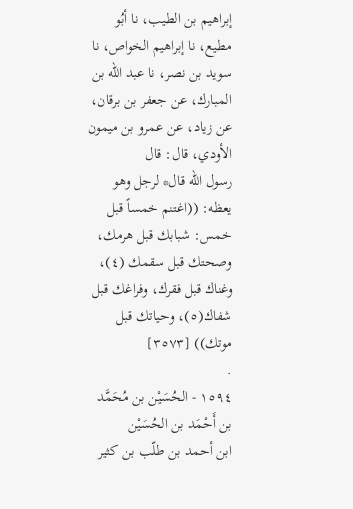إبراهيم بن الطيب، نا أبُو مطيع، نا إبراهيم الخواص، نا سويد بن نصر، نا عبد الله بن
المبارك، عن جعفر بن برقان، عن زياد، عن عمرو بن ميمون الأودي، قال: قال
رسول الله قال* لرجل وهو يعظه: ((اغتنم خمساً قبل خمس: شبابك قبل هرمك،
وصحتك قبل سقمك (٤)، وغناك قبل فقرك، وفراغك قبل شفاك(٥)، وحياتك قبل
موتك)) [٣٥٧٣]
.
١٥٩٤ - الحُسَيْن بن مُحَمَّد بن أَحْمَد بن الحُسَيْن
ابن أحمد بن طلّب بن کثیر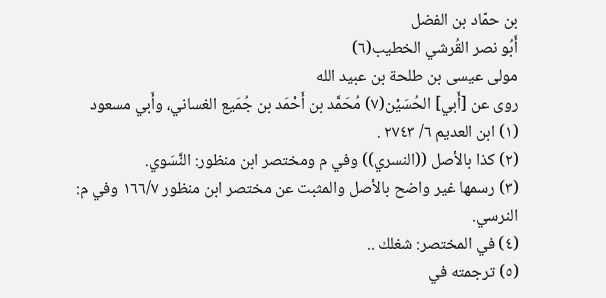بن حمّاد بن الفضل
أَبُو نصر القُرشي الخطيب(٦)
مولى عيسى بن طلحة بن عبيد الله
روى عن [أَبي] الحُسَيْن(٧) مُحَمَّد بن أَحْمَد بن جُمَيع الغساني، وأَبي مسعود
(١) ابن العديم ٦/ ٢٧٤٣ .
(٢) كذا بالأصل ((النسري)) وفي م ومختصر ابن منظور: النَّسَوي.
(٣) رسمها غير واضح بالأصل والمثبت عن مختصر ابن منظور ١٦٦/٧ وفي م: النرسي.
(٤) في المختصر: شغلك ..
(٥) ترجمته في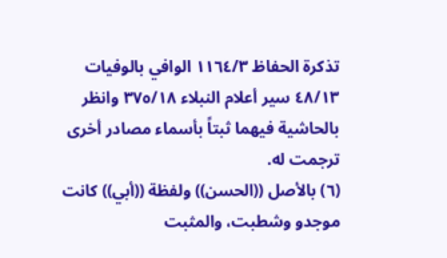تذكرة الحفاظ ١١٦٤/٣ الوافي بالوفيات ٤٨/١٣ سير أعلام النبلاء ٣٧٥/١٨ وانظر
بالحاشية فيهما ثبتاً بأسماء مصادر أخرى ترجمت له.
(٦) بالأصل ((الحسن)) ولفظة ((أبي)) كانت موجدو وشطبت، والمثبت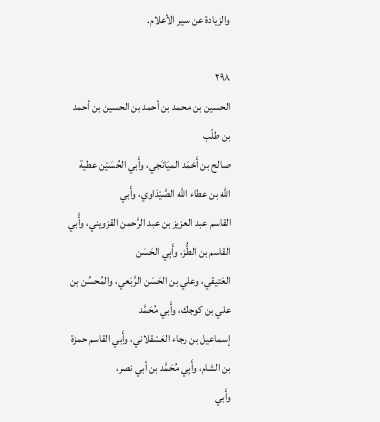والزيادة عن سير الأعلام.

٢٩٨
الحسين بن محمد بن أحمد بن الحسين بن أحمد بن طلّب
صالح بن أَحْمَد الميَانَجي، وأَبي الحُسَيْن عطية اللّه بن عطاء اللّه الصَّيْدَاوي، وأَبي
القاسم عبد العزيز بن عبد الرَّحمن القزويني، وأَّبي القاسم بن الطُّز، وأَبِي الحَسَن
العَتيقي، وعلي بن الحَسَن الرَّبَعي، والمُحسِّن بن علي بن كوجك، وأَبي مُحَمَّد
إسماعيل بن رجاء العَسْقلاني، وأَبي القاسم حمزة بن الشام، وأَبِي مُحَمَّد بن أبي نصر،
وأَبي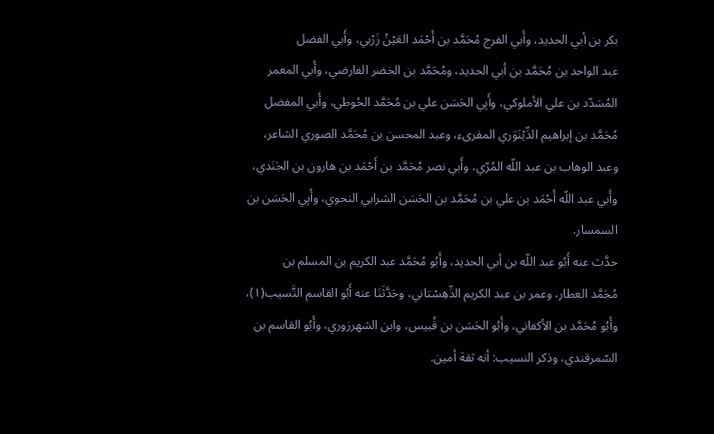بكر بن أبي الحديد، وأَبي الفرج مُحَمَّد بن أَحْمَد العَيْنُ زَرْبي، وأَبي الفضل
عبد الواحد بن مُحَمَّد بن أبي الحديد، ومُحَمَّد بن الخضر الفارضي، وأَبي المعمر
المُسَدّد بن علي الأملوكي، وأَبِي الحَسَن علي بن مُحَمَّد الحُوطي، وأَبي المفضل
مُحَمَّد بن إبراهيم الدِّيْنَوَري المقرىء، وعبد المحسن بن مُحَمَّد الصوري الشاعر،
وعبد الوهاب بن عبد اللّه المُرّي، وأَبي نصر مُحَمَّد بن أَحْمَد بن هارون بن الجَنَدي،
وأَبي عبد اللّه أَحْمَد بن علي بن مُحَمَّد بن الحَسَن الشرابي النحوي، وأَبِي الحَسَن بن
السمسار.
حدَّث عنه أَبُو عبد اللّه بن أبي الحديد، وأَبُو مُحَمَّد عبد الكريم بن المسلم بن
مُحَمَّد العطار، وعمر بن عبد الكريم الدِّهِسْتاني، وحَدَّثَنَا عنه أَبُو القاسم النَّسيب(١)،
وأَبُو مُحَمَّد بن الأكفاني، وأَبُو الحَسَن بن قُبيس، وابن الشهرزوري، وأَبُو القاسم بن
السّمرقندي، وذكر النسيب: أنه ثقة أمین.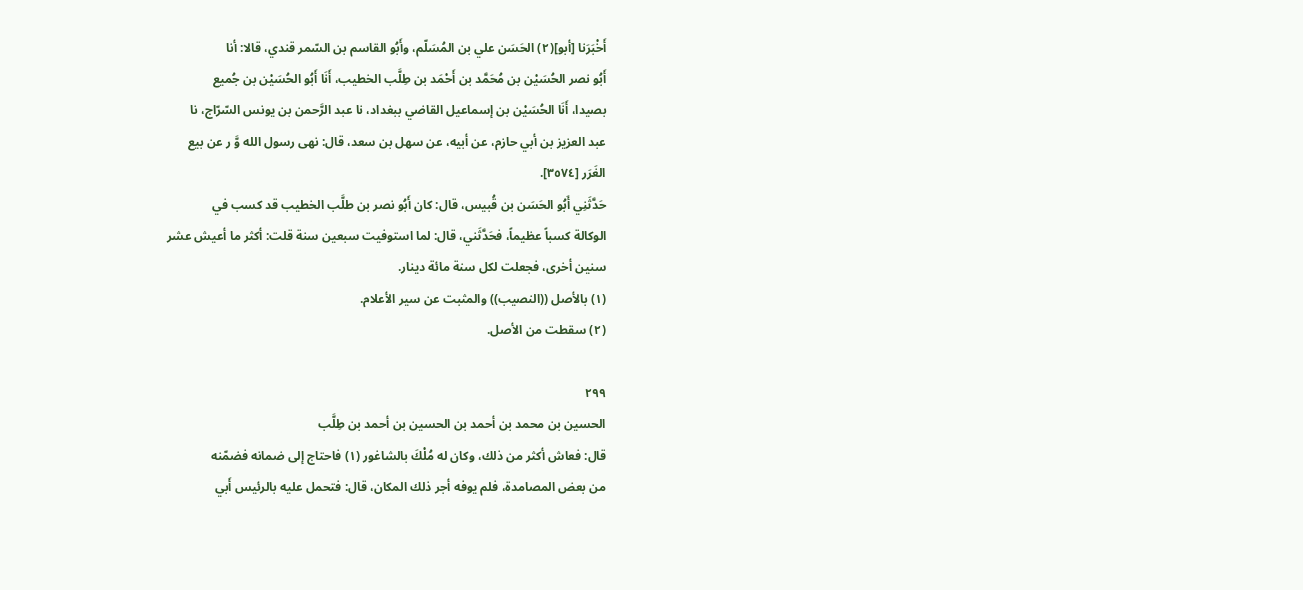أَخْبَرَنا [أبو](٢) الحَسَن علي بن المُسَلّم، وأَبُو القاسم بن السّمر قندي، قالا: أنا
أَبُو نصر الحُسَيْن بن مُحَمَّد بن أَحْمَد بن طِلَّب الخطيب، أَنَا أَبُو الحُسَيْن بن جُميع
بصيدا، أَنَا الحُسَيْن بن إسماعيل القاضي ببغداد، نا عبد الرَّحمن بن يونس السّرّاج، نا
عبد العزيز بن أبي حازم، عن أبيه، عن سهل بن سعد، قال: نهى رسول الله وَّ ر عن بيع
الغَرَر [٣٥٧٤].
حَدَّثَنِي أَبُو الحَسَن بن قُبيس، قال: كان أَبُو نصر بن طلَّب الخطيب قد كسب في
الوكالة كسباً عظيماً، فحَدَّثَني، قال: لما استوفيت سبعين سنة قلت: أكثر ما أعيش عشر
سنین أخری، فجعلت لكل سنة مائة دينار.
(١) بالأصل ((النصيب)) والمثبت عن سير الأعلام.
(٢) سقطت من الأصل.

٢٩٩
الحسين بن محمد بن أحمد بن الحسين بن أحمد بن طِلَّب
قال: فعاش أكثر من ذلك، وكان له مُلْكَ بالشاغور (١) فاحتاج إلى ضمانه فضمّنه
من بعض المصامدة، فلم يوفه أجر ذلك المكان، قال: فتحمل عليه بالرئيس أَبي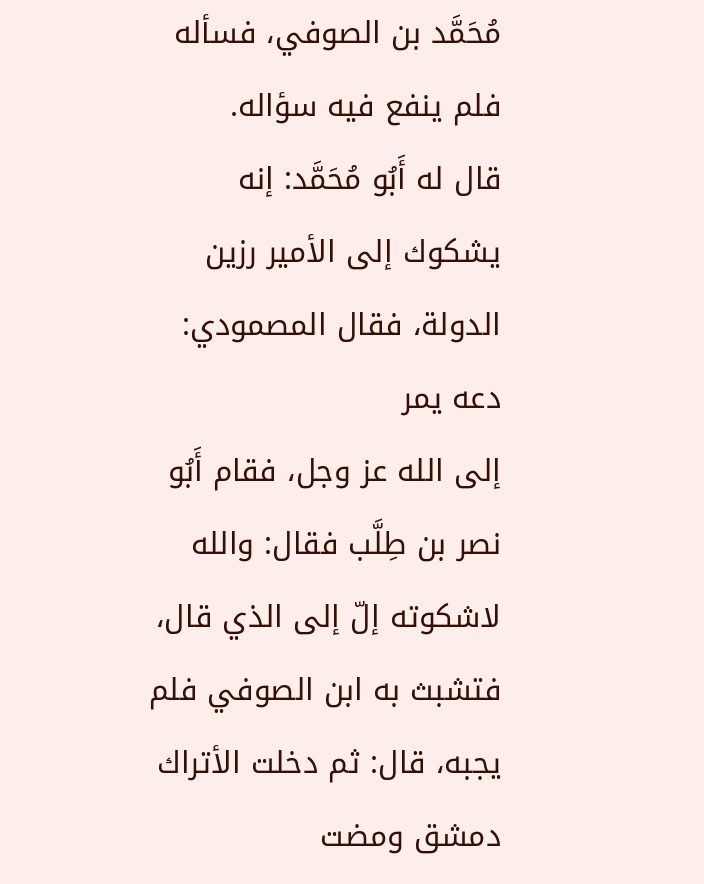مُحَمَّد بن الصوفي، فسأله فلم ينفع فيه سؤاله.
قال له أَبُو مُحَمَّد: إنه يشكوك إلى الأمير رزين الدولة، فقال المصمودي: دعه يمر
إلى الله عز وجل، فقام أَبُو نصر بن طِلَّب فقال: والله لاشكوته إلّ إلى الذي قال،
فتشبث به ابن الصوفي فلم يجبه، قال: ثم دخلت الأتراك دمشق ومضت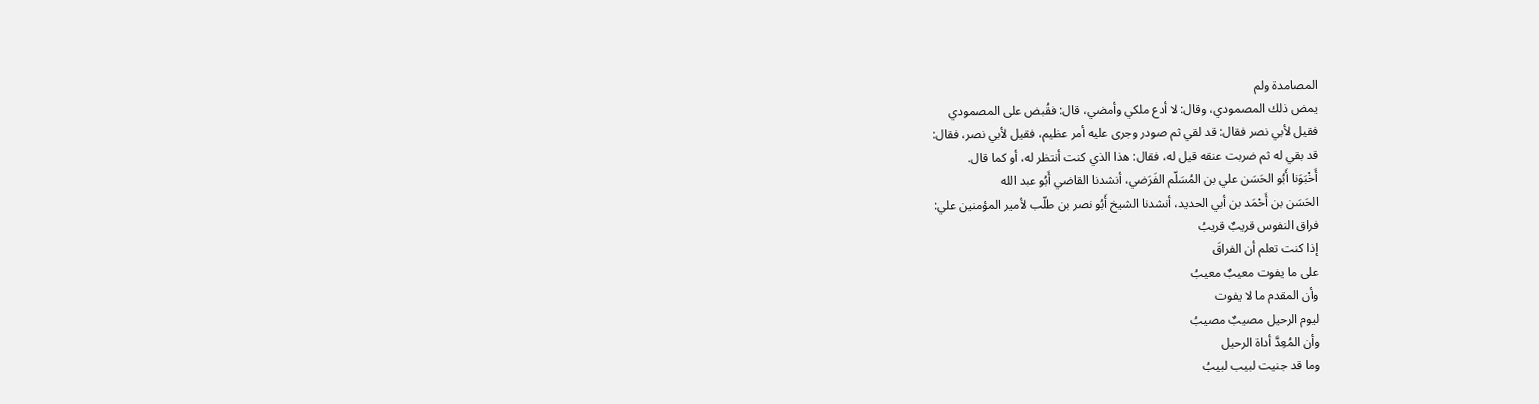المصامدة ولم
يمض ذلك المصمودي، وقال: لا أدع ملكي وأمضي، قال: فقُبض على المصمودي
فقيل لأبي نصر فقال: قد لقي ثم صودر وجرى عليه أمر عظيم، فقيل لأبي نصر، فقال:
قد بقي له ثم ضربت عنقه قيل له، فقال: هذا الذي كنت أنتظر له، أو كما قال.
أَخْبَوَنا أَبُو الحَسَن علي بن المُسَلّم الفَرَضي، أنشدنا القاضي أَبُو عبد الله
الحَسَن بن أَحْمَد بن أبي الحديد، أنشدنا الشيخ أَبُو نصر بن طلّب لأمير المؤمنين علي:
فراق النفوس قريبٌ قریبُ
إذا كنت تعلم أن الفراقَ
علی ما یفوت معیبٌ معیبُ
وأن المقدم ما لا يفوت
ليوم الرحيل مصيبٌ مصیبُ
وأن المُعِدَّ أداة الرحيل
وما قد جنيت لبيب لبيبُ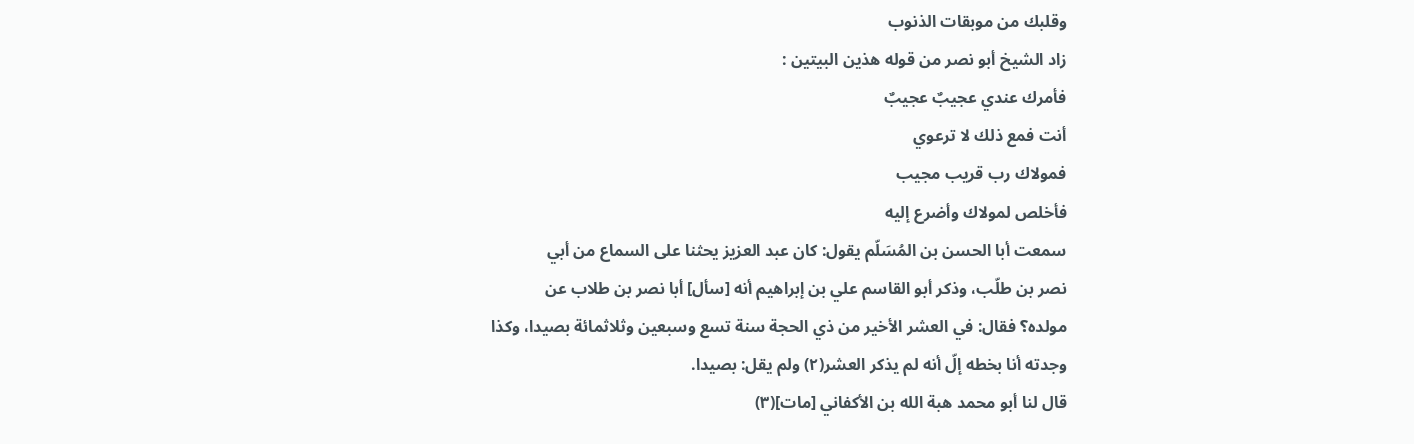وقلبك من موبقات الذنوب
زاد الشيخ أبو نصر من قوله هذين البيتين :
فأمرك عندي عجيبٌ عجيبٌ
أنت فمع ذلك لا ترعوي
فمولاك رب قريب مجيب
فأخلص لمولاك وأضرع إليه
سمعت أبا الحسن بن المُسَلّم يقول: كان عبد العزيز يحثنا على السماع من أبي
نصر بن طلّب، وذكر أبو القاسم علي بن إبراهيم أنه [سأل] أبا نصر بن طلاب عن
مولده؟ فقال: في العشر الأخير من ذي الحجة سنة تسع وسبعين وثلاثمائة بصيدا، وكذا
وجدته أنا بخطه إلّ أنه لم يذكر العشر(٢) ولم يقل: بصيدا.
قال لنا أبو محمد هبة الله بن الأكفاني [مات](٣)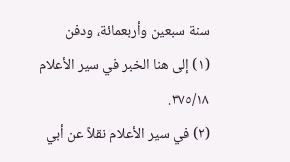سنة سبعين وأربعمائة، ودفن
(١) إلى هنا الخبر في سير الأعلام ٣٧٥/١٨.
(٢) في سير الأعلام نقلاً عن أبي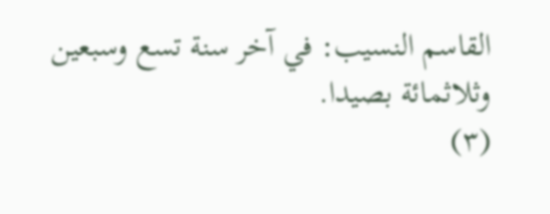القاسم النسيب: في آخر سنة تسع وسبعين وثلاثمائة بصيدا.
(٣)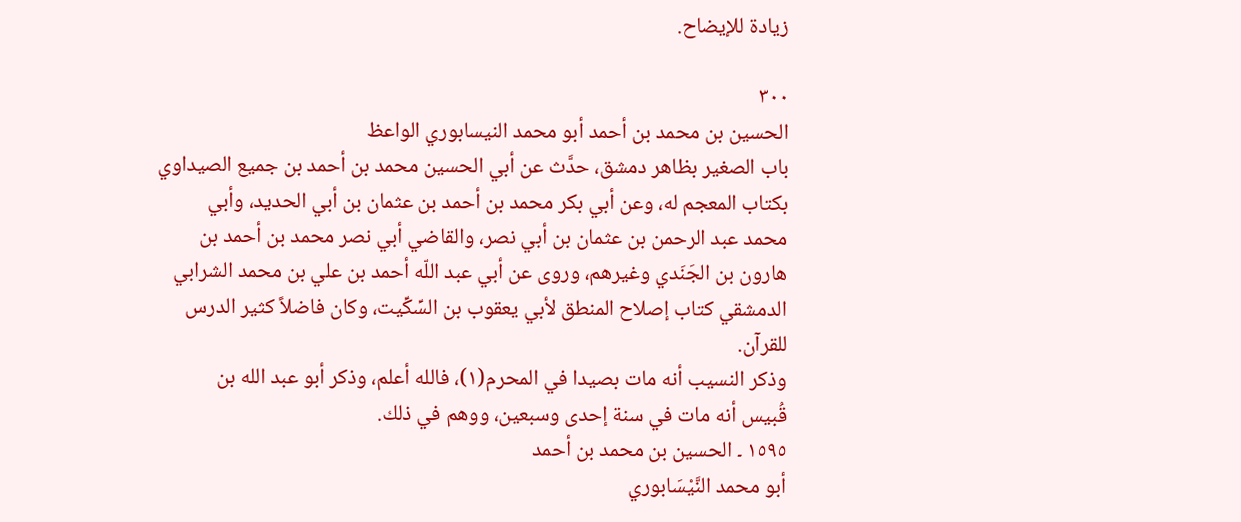زيادة للإيضاح.

٣٠٠
الحسين بن محمد بن أحمد أبو محمد النيسابوري الواعظ
باب الصغير بظاهر دمشق، حدَّث عن أبي الحسين محمد بن أحمد بن جميع الصيداوي
بكتاب المعجم له، وعن أبي بكر محمد بن أحمد بن عثمان بن أبي الحديد، وأبي
محمد عبد الرحمن بن عثمان بن أبي نصر، والقاضي أبي نصر محمد بن أحمد بن
هارون بن الجَنَدي وغيرهم، وروى عن أبي عبد اللّه أحمد بن علي بن محمد الشرابي
الدمشقي كتاب إصلاح المنطق لأبي يعقوب بن السِّكِّيت، وكان فاضلاً كثير الدرس
للقرآن.
وذكر النسيب أنه مات بصيدا في المحرم(١)، فالله أعلم، وذكر أبو عبد الله بن
قُبيس أنه مات في سنة إحدى وسبعين، ووهم في ذلك.
١٥٩٥ ۔ الحسین بن محمد بن أحمد
أبو محمد النَّيْسَابوري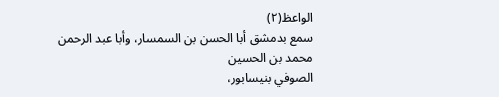الواعظ(٢)
سمع بدمشق أبا الحسن بن السمسار، وأبا عبد الرحمن محمد بن الحسين
الصوفي بنيسابور،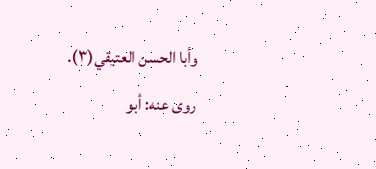وأبا الحسن العتيقي(٣).
روى عنه: أبو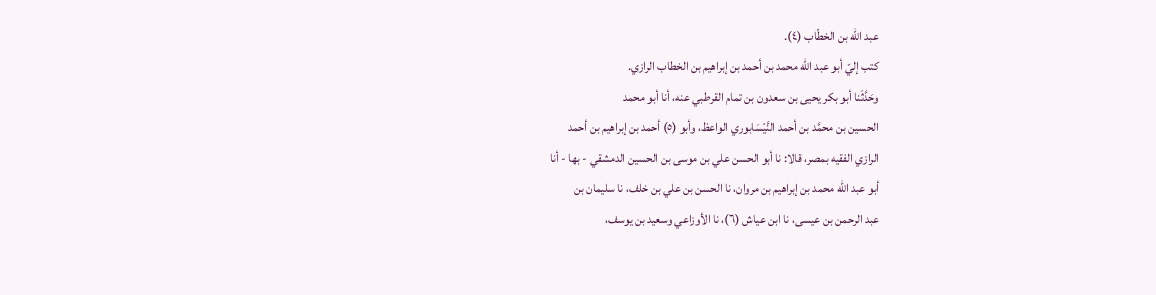عبد اللّه بن الخطّاب (٤).
كتب إليّ أبو عبد الله محمد بن أحمد بن إبراهيم بن الخطاب الرازي.
وحَدَّثَنا أبو بكر يحيى بن سعدون بن تمام القرطبي عنه، أنا أبو محمد
الحسين بن محمَّد بن أحمد النَّيْسَابوري الواعظ، وأبو (٥) أحمد بن إبراهيم بن أحمد
الرازي الفقيه بمصر، قالا: نا أبو الحسن علي بن موسى بن الحسين الدمشقي - بها - أنا
أبو عبد الله محمد بن إبراهيم بن مروان، نا الحسن بن علي بن خلف، نا سليمان بن
عبد الرحمن بن عيسى، نا ابن عياش (٦)، نا الأوزاعي وسعيد بن يوسف،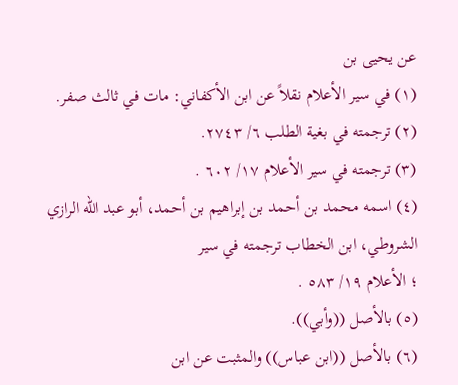عن يحيى بن
(١) في سير الأعلام نقلاً عن ابن الأكفاني: مات في ثالث صفر.
(٢) ترجمته في بغية الطلب ٦/ ٢٧٤٣.
(٣) ترجمته في سير الأعلام ١٧/ ٦٠٢ .
(٤) اسمه محمد بن أحمد بن إبراهيم بن أحمد، أبو عبد اللّه الرازي الشروطي، ابن الخطاب ترجمته في سير
؛ الأعلام ١٩/ ٥٨٣ .
(٥) بالأصل ((وأبي)).
(٦) بالأصل ((ابن عباس)) والمثبت عن ابن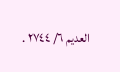العديم ٦/ ٢٧٤٤ .